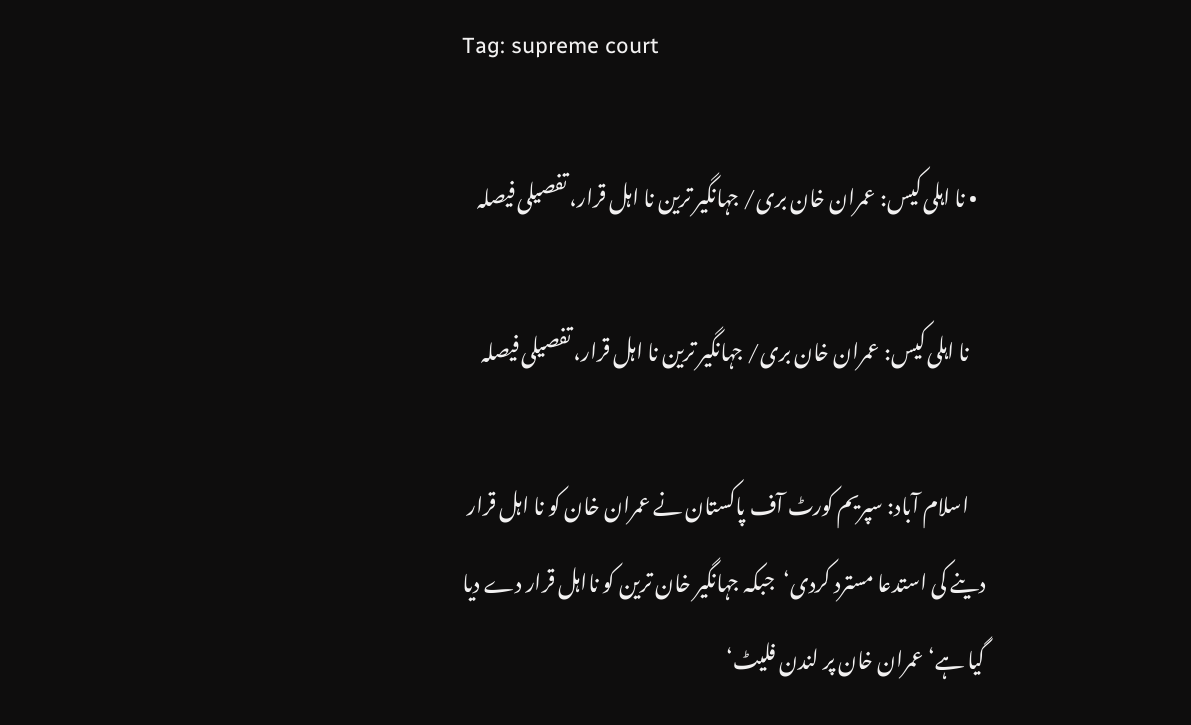Tag: supreme court

  • نا اہلی کیس: عمران خان بری/ جہانگیر ترین نا اہل قرار، تفصیلی فیصلہ

    نا اہلی کیس: عمران خان بری/ جہانگیر ترین نا اہل قرار، تفصیلی فیصلہ

    اسلام آباد: سپریم کورٹ آف پاکستان نے عمران خان کو نا اہل قرار دینے کی استدعا مسترد کردی‘  جبکہ جہانگیر خان ترین کو نااہل قرار دے دیا گیا ہے‘ عمران خان پر لندن فلیٹ‘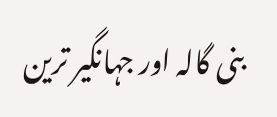بنی گالہ اور جہانگیر ترین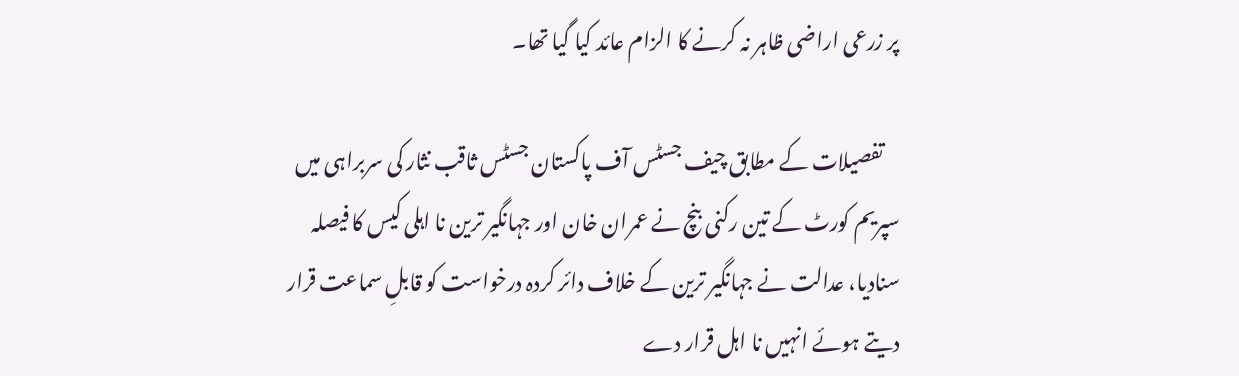پر زرعی اراضی ظاہر نہ کرنے کا الزام عائد کیا گیا تھا۔

    تفصیلات کے مطابق چیف جسٹس آف پاکستان جسٹس ثاقب نثار کی سربراہی میں سپریم کورٹ کے تین رکنی بنچ نے عمران خان اور جہانگیر ترین نا اہلی کیس کا فیصلہ سنادیا، عدالت نے جہانگیر ترین کے خلاف دائر کردہ درخواست کو قابلِ سماعت قرار دیتے ہوئے انہیں نا اہل قرار دے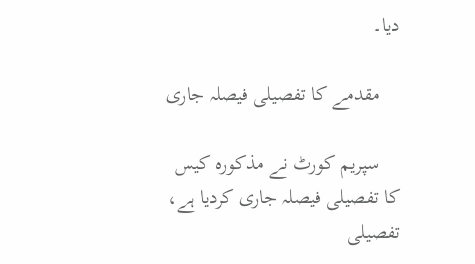دیا۔

    مقدمے کا تفصیلی فیصلہ جاری

    سپریم کورٹ نے مذکورہ کیس کا تفصیلی فیصلہ جاری کردیا ہے، تفصیلی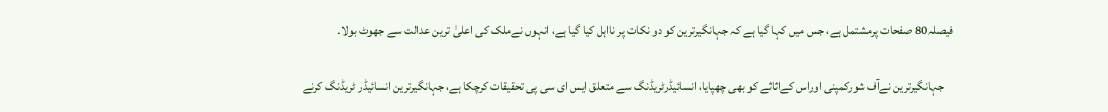فیصلہ80 صفحات پرمشتمل ہے، جس میں کہا گیا ہے کہ جہانگیرترین کو دو نکات پر نااہل کیا گیا ہے، انہوں نےملک کی اعلیٰ ترین عدالت سے جھوٹ بولا۔

    جہانگیرترین نےآف شورکمپنی اوراس کےاثاثے کو بھی چھپایا، انسائیڈرٹریڈنگ سے متعلق ایس ای سی پی تحقیقات کرچکا ہے، جہانگیرترین انسائیڈر ٹریڈنگ کرنے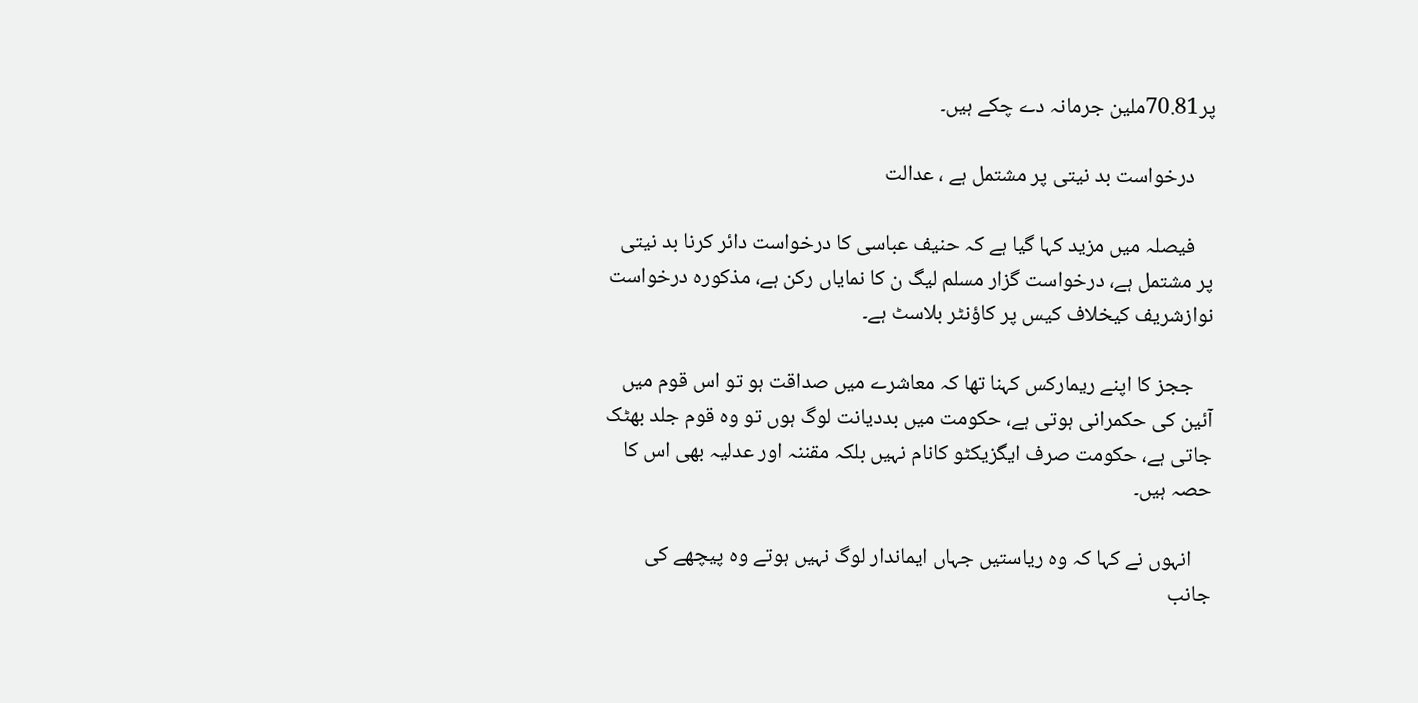پر70.81ملین جرمانہ دے چکے ہیں۔

    درخواست بد نیتی پر مشتمل ہے ، عدالت

    فیصلہ میں مزید کہا گیا ہے کہ حنیف عباسی کا درخواست دائر کرنا بد نیتی پر مشتمل ہے، درخواست گزار مسلم لیگ ن کا نمایاں رکن ہے، مذکورہ درخواست نوازشریف کیخلاف کیس پر کاؤنٹر بلاسٹ ہے۔

    ججز کا اپنے ریمارکس کہنا تھا کہ معاشرے میں صداقت ہو تو اس قوم میں آئین کی حکمرانی ہوتی ہے، حکومت میں بددیانت لوگ ہوں تو وہ قوم جلد بھٹک جاتی ہے، حکومت صرف ایگزیکٹو کانام نہیں بلکہ مقننہ اور عدلیہ بھی اس کا حصہ ہیں۔

    انہوں نے کہا کہ وہ ریاستیں جہاں ایماندار لوگ نہیں ہوتے وہ پیچھے کی جانب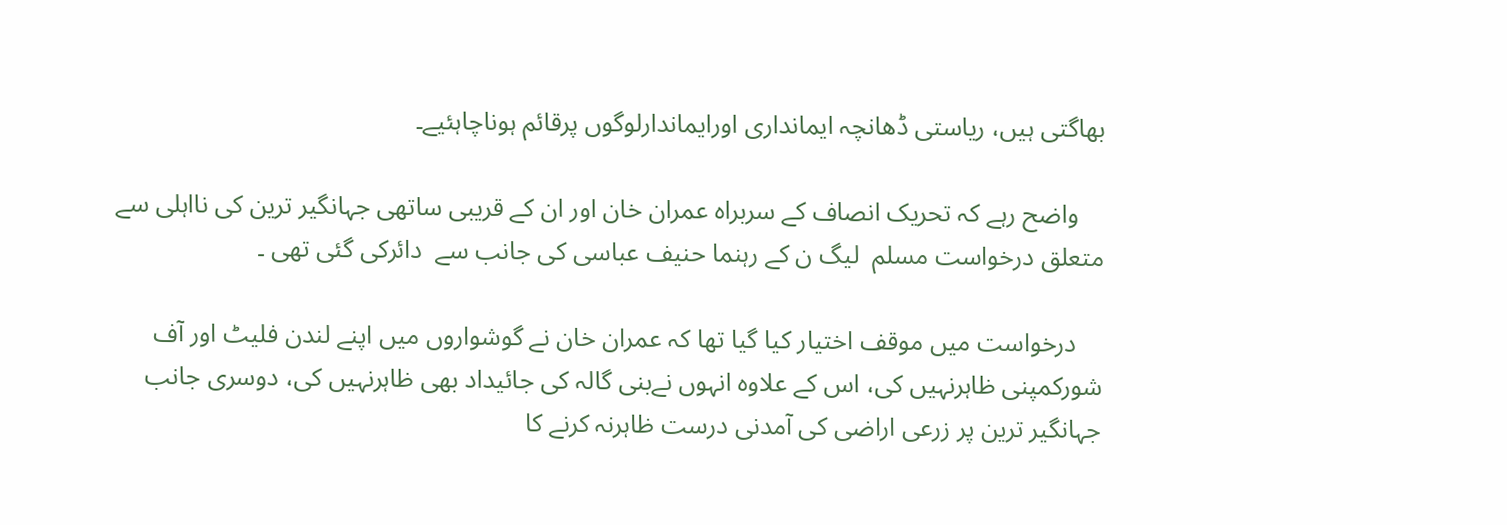بھاگتی ہیں، ریاستی ڈھانچہ ایمانداری اورایماندارلوگوں پرقائم ہوناچاہئیے۔

    واضح رہے کہ تحریک انصاف کے سربراہ عمران خان اور ان کے قریبی ساتھی جہانگیر ترین کی نااہلی سے متعلق درخواست مسلم  لیگ ن کے رہنما حنیف عباسی کی جانب سے  دائرکی گئی تھی ۔

    درخواست میں موقف اختیار کیا گیا تھا کہ عمران خان نے گوشواروں میں اپنے لندن فلیٹ اور آف شورکمپنی ظاہرنہیں کی، اس کے علاوہ انہوں نےبنی گالہ کی جائیداد بھی ظاہرنہیں کی، دوسری جانب جہانگیر ترین پر زرعی اراضی کی آمدنی درست ظاہرنہ کرنے کا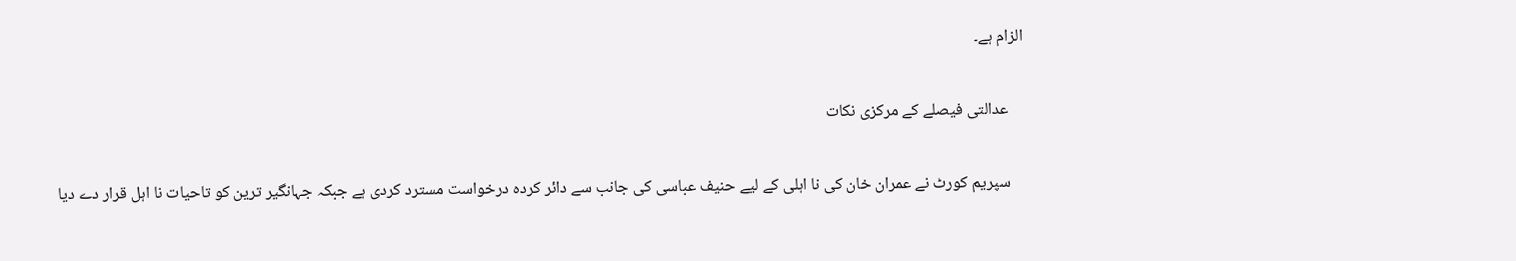الزام ہے۔


    عدالتی فیصلے کے مرکزی نکات


    سپریم کورٹ نے عمران خان کی نا اہلی کے لیے حنیف عباسی کی جانب سے دائر کردہ درخواست مسترد کردی ہے جبکہ جہانگیر ترین کو تاحیات نا اہل قرار دے دیا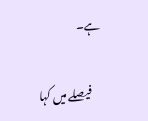ہے۔

    فیصلے میں کہا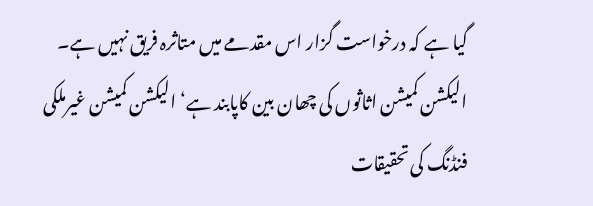گیا ہے کہ درخواست گزار اس مقدمے میں متاثرہ فریق نہیں ہے۔ الیکشن کمیشن اثاثوں کی چھان بین کاپابند ہے‘ الیکشن کمیشن غیرملکی فنڈنگ کی تحقیقات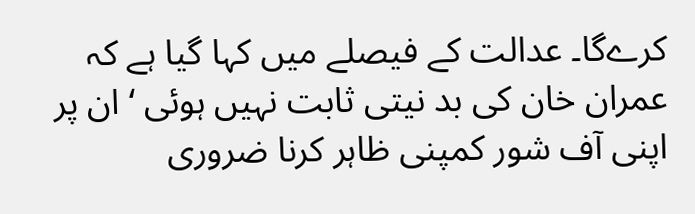کرےگا۔ عدالت کے فیصلے میں کہا گیا ہے کہ عمران خان کی بد نیتی ثابت نہیں ہوئی ‘ ان پر اپنی آف شور کمپنی ظاہر کرنا ضروری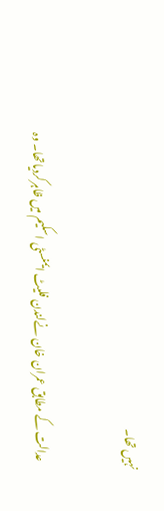نہیں تھا۔

    عدالت کے مطابق عمران خان نےلندن فلیٹ ایمنسٹی اسکیم میں ظاہرکردیاتھا۔ وہ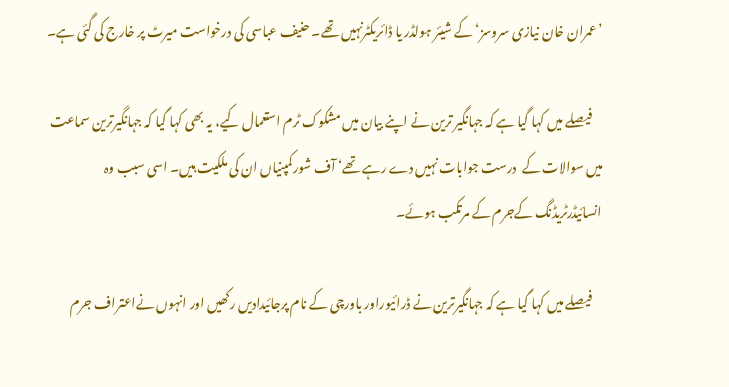’عمران خان نیازی سروسز‘ کے شیئر ہولڈر یا ڈائریکٹرنہیں تھے۔ حنیف عباسی کی درخواست میرٹ پر خارج کی گئی ہے۔

    فیصلے میں کہا گیا ہے کہ جہانگیر ترین نے اپنے بیان میں مشکوک ٹرم استعمال کیے، یہ بھی کہا گیا کہ جہانگیرترین سماعت میں سوالات کے  درست جوابات نہیں دے رہے تھے‘ آف شورکمپنیاں ان کی ملکیت ہیں۔ اسی سبب وہ انسائیڈرٹریڈنگ کےجرم کے مرتکب ہوئے۔

    فیصلے میں کہا گیا ہے کہ جہانگیرترین نے ڈرائیوراور باورچی کے نام پرجائیدادیں رکھیں اور انہوں نےاعتراف جرم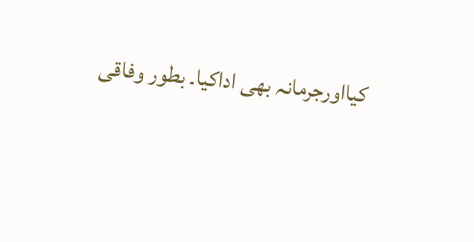کیااورجرمانہ بھی اداکیا۔ بطور وفاقی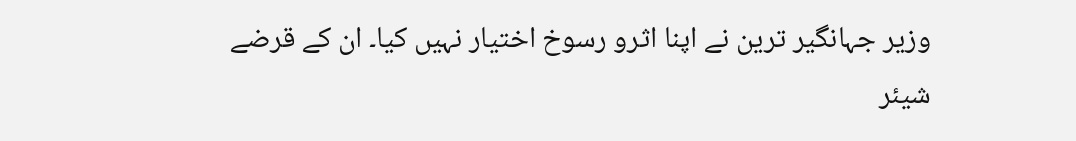وزیر جہانگیر ترین نے اپنا اثرو رسوخ اختیار نہیں کیا۔ ان کے قرضے شیئر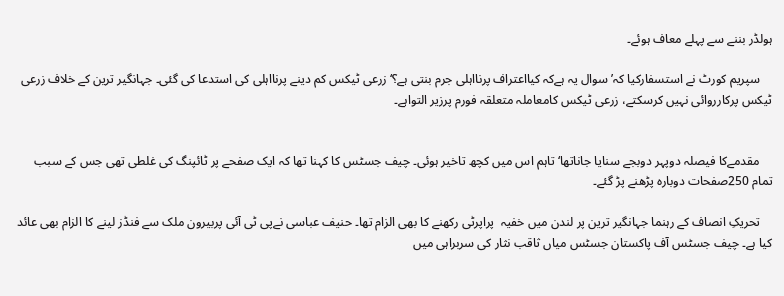ہولڈر بننے سے پہلے معاف ہوئے۔

    سپریم کورٹ نے استسفارکیا کہ’سوال یہ ہےکہ کیااعتراف پرنااہلی جرم بنتی ہے؟‘ زرعی ٹیکس کم دینے پرنااہلی کی استدعا کی گئی۔ جہانگیر ترین کے خلاف زرعی ٹیکس پرکارروائی نہیں کرسکتے، زرعی ٹیکس کامعاملہ متعلقہ فورم پرزیر التواہے۔


    مقدمےکا فیصلہ دوپہر دوبجے سنایا جاناتھا‘ تاہم اس میں کچھ تاخیر ہوئی۔ چیف جسٹس کا کہنا تھا کہ ایک صفحے پر ٹائپنگ کی غلطی تھی جس کے سبب تمام 250صفحات دوبارہ پڑھنے پڑ گئے۔

    تحریکِ انصاف کے رہنما جہانگیر ترین پر لندن میں خفیہ  پراپرٹی رکھنے کا بھی الزام تھا۔ حنیف عباسی نےپی ٹی آئی پربیرون ملک سے فنڈز لینے کا الزام بھی عائد کیا ہے۔ چیف جسٹس آف پاکستان جسٹس میاں ثاقب نثار کی سربراہی میں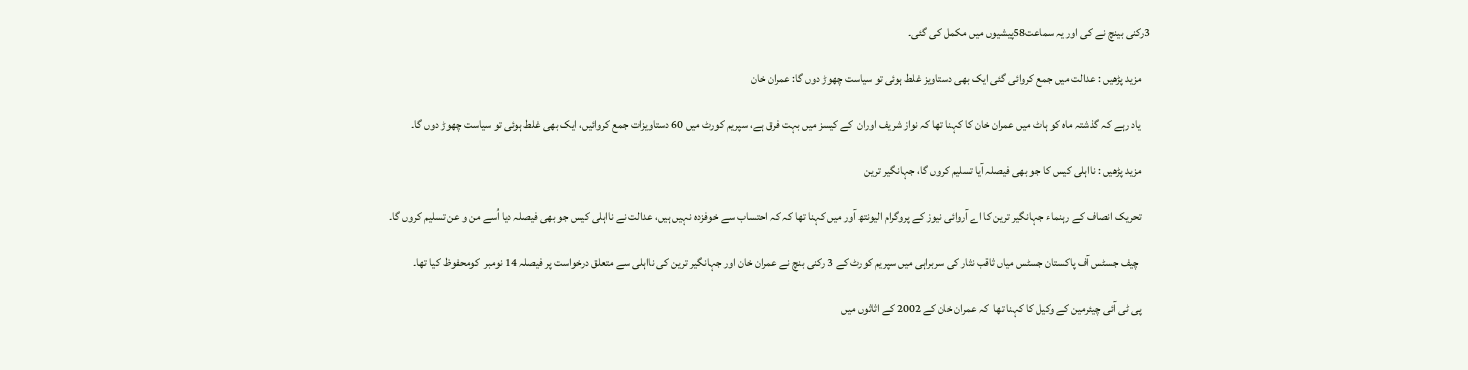3رکنی بینچ نے کی اور یہ سماعت58پیشیوں میں مکمل کی گئی۔

    مزید پڑھیں : عدالت میں جمع کروائی گئی ایک بھی دستاویز غلط ہوئی تو سیاست چھوڑ دوں گا: عمران خان

    یاد رہے کہ گذشتہ ماہ کو ہاٹ میں عمران خان کا کہنا تھا کہ نواز شریف اوران  کے کیسز میں بہت فرق ہے، سپریم کورٹ میں 60 دستاویزات جمع کروائیں، ایک بھی غلط ہوئی تو سیاست چھوڑ دوں گا۔

    مزید پڑھیں : نااہلی کیس کا جو بھی فیصلہ آیا تسلیم کروں گا، جہانگیر ترین

    تحریک انصاف کے رہنماء جہانگیر ترین کا اے آروائی نیوز کے پروگرام الیونتھ آور میں کہنا تھا کہ کہ احتساب سے خوفزدہ نہیں ہیں، عدالت نے نااہلی کیس جو بھی فیصلہ دیا اُسے من و عن تسلیم کروں گا۔

     چیف جسٹس آف پاکستان جسٹس میاں ثاقب نثار کی سربراہی میں سپریم کورٹ کے 3 رکنی بنچ نے عمران خان اور جہانگیر ترین کی نااہلی سے متعلق درخواست پر فیصلہ 14 نومبر  کومحفوظ کیا تھا۔

    پی ٹی آئی چیئرمین کے وکیل کا کہنا تھا  کہ عمران خان کے 2002 کے اثاثوں میں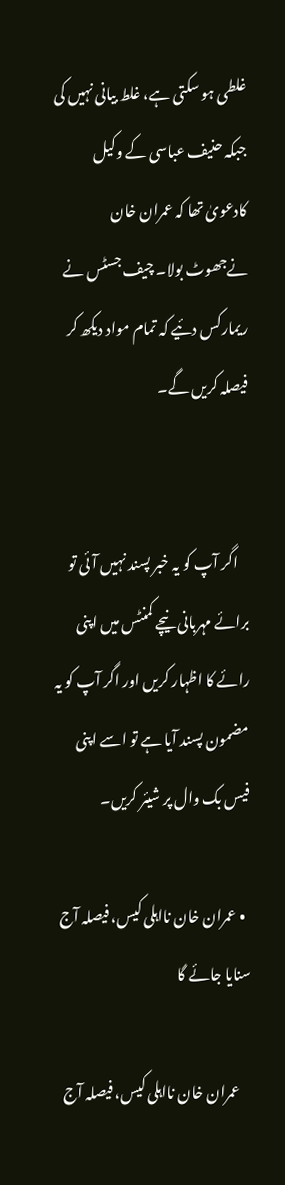غلطی ہو سکتی ہے، غلط بیانی نہیں کی جبکہ حنیف عباسی کے وکیل کادعویٰ تھا کہ عمران خان نےجھوٹ بولا۔ چیف جسٹس نے ریمارکس دئیے کہ تمام مواد دیکھ کر فیصلہ کریں گے۔


    اگر آپ کو یہ خبر پسند نہیں آئی تو برائے مہربانی نیچے کمنٹس میں اپنی رائے کا اظہار کریں اور اگر آپ کو یہ مضمون پسند آیا ہے تو اسے اپنی فیس بک وال پر شیئر کریں۔

  • عمران خان نااہلی کیس، فیصلہ آج سنایا جائے گا

    عمران خان نااہلی کیس، فیصلہ آج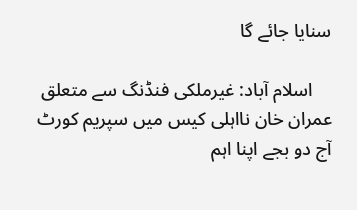سنایا جائے گا

    اسلام آباد: غیرملکی فنڈنگ سے متعلق عمران خان نااہلی کیس میں سپریم کورٹ آج دو بجے اپنا اہم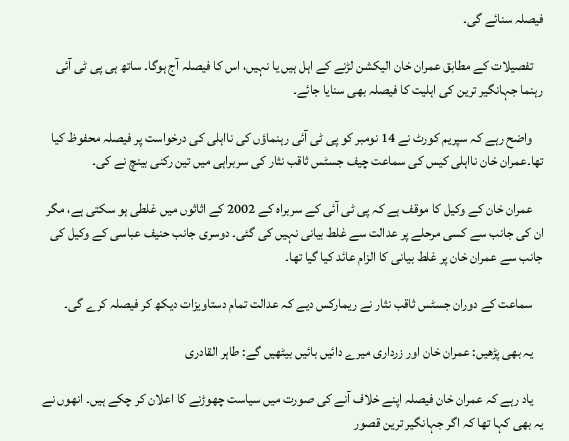فیصلہ سنائے گی۔

    تفصیلات کے مطابق عمران خان الیکشن لڑنے کے اہل ہیں یا نہیں، اس کا فیصلہ آج ہوگا۔ ساتھ ہی پی ٹی آئی رہنما جہانگیر ترین کی اہلیت کا فیصلہ بھی سنایا جائے۔

    واضح رہے کہ سپریم کورٹ نے 14 نومبر کو پی ٹی آئی رہنماؤں کی نااہلی کی درخواست پر فیصلہ محفوظ کیا تھا۔عمران خان نااہلی کیس کی سماعت چیف جسٹس ثاقب نثار کی سربراہی میں تین رکنی بینچ نے کی۔

    عمران خان کے وکیل کا موقف ہے کہ پی ٹی آئی کے سربراہ کے 2002 کے اثاثوں میں غلطی ہو سکتی ہے، مگر ان کی جانب سے کسی مرحلے پر عدالت سے غلط بیانی نہیں کی گئی۔ دوسری جانب حنیف عباسی کے وکیل کی جانب سے عمران خان پر غلط بیانی کا الزام عائد کیا گیا تھا۔

    سماعت کے دوران جسٹس ثاقب نثار نے ریمارکس دیے کہ عدالت تمام دستاویزات دیکھ کر فیصلہ کرے گی۔

    یہ بھی پڑھیں: عمران خان اور زرداری میرے دائیں بائیں بیٹھیں گے: طاہر القادری

    یاد رہے کہ عمران خان فیصلہ اپنے خلاف آنے کی صورت میں سیاست چھوڑنے کا اعلان کر چکے ہیں۔ انھوں نے یہ بھی کہا تھا کہ اگر جہانگیر ترین قصور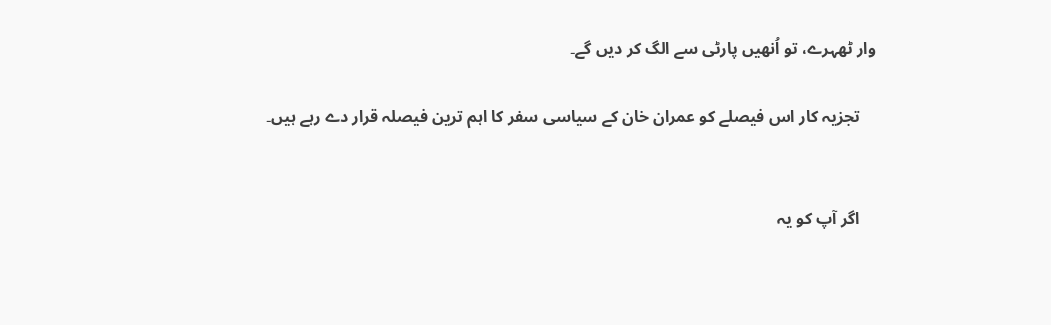وار ٹھہرے، تو اُنھیں پارٹی سے الگ کر دیں گے۔

    تجزیہ کار اس فیصلے کو عمران خان کے سیاسی سفر کا اہم ترین فیصلہ قرار دے رہے ہیں۔


    اگر آپ کو یہ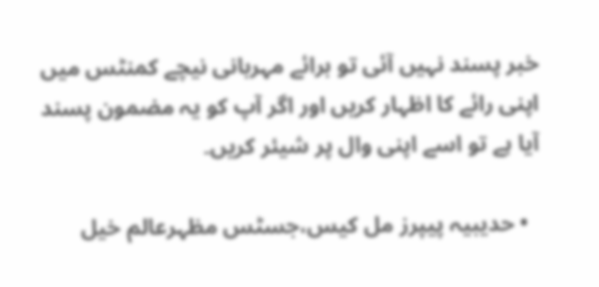خبر پسند نہیں آئی تو برائے مہربانی نیچے کمنٹس میں اپنی رائے کا اظہار کریں اور اگر آپ کو یہ مضمون پسند آیا ہے تو اسے اپنی وال پر شیئر کریں۔

  • حدیبیہ پیپرز مل کیس،جسٹس مظہرعالم خیل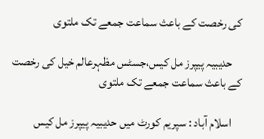کی رخصت کے باعث سماعت جمعے تک ملتوی

    حدیبیہ پیپرز مل کیس،جسٹس مظہرعالم خیل کی رخصت کے باعث سماعت جمعے تک ملتوی

    اسلام آباد : سپریم کورٹ میں حدیبیہ پیپرز مل کیس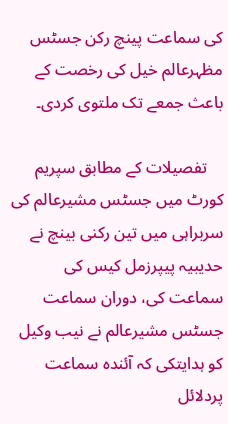کی سماعت پینچ رکن جسٹس مظہرعالم خیل کی رخصت کے باعث جمعے تک ملتوی کردی۔

    تفصیلات کے مطابق سپریم کورٹ میں جسٹس مشیرعالم کی سربراہی میں تین رکنی بینچ نے حدیبیہ پیپرزمل کیس کی سماعت کی، دوران سماعت جسٹس مشیرعالم نے نیب وکیل کو ہدایتکی کہ آئندہ سماعت پردلائل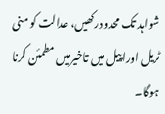شواہد تک محدودرکھیں، عدالت کو منی ٹریل اوراپیل میں تاخیرمیں مطمئن کرنا ہوگا۔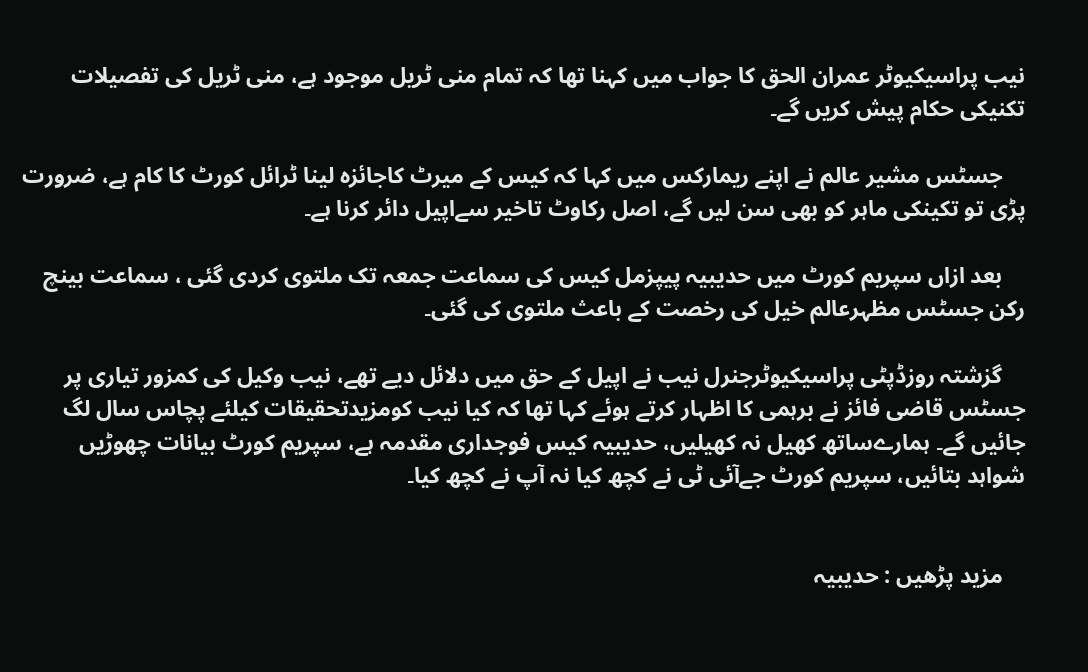نیب پراسیکیوٹر عمران الحق کا جواب میں کہنا تھا کہ تمام منی ٹریل موجود ہے، منی ٹریل کی تفصیلات تکنیکی حکام پیش کریں گے۔

    جسٹس مشیر عالم نے اپنے ریمارکس میں کہا کہ کیس کے میرٹ کاجائزہ لینا ٹرائل کورٹ کا کام ہے، ضرورت پڑی تو تکینکی ماہر کو بھی سن لیں گے، اصل رکاوٹ تاخیر سےاپیل دائر کرنا ہے۔

    بعد ازاں سپریم کورٹ میں حدیبیہ پیپزمل کیس کی سماعت جمعہ تک ملتوی کردی گئی ، سماعت بینچ رکن جسٹس مظہرعالم خیل کی رخصت کے باعث ملتوی کی گئی۔

    گزشتہ روزڈپٹی پراسیکیوٹرجنرل نیب نے اپیل کے حق میں دلائل دیے تھے، نیب وکیل کی کمزور تیاری پر جسٹس قاضی فائز نے برہمی کا اظہار کرتے ہوئے کہا تھا کہ کیا نیب کومزیدتحقیقات کیلئے پچاس سال لگ جائیں گے۔ ہمارےساتھ کھیل نہ کھیلیں، حدیبیہ کیس فوجداری مقدمہ ہے، سپریم کورٹ بیانات چھوڑیں شواہد بتائیں، سپریم کورٹ جےآئی ٹی نے کچھ کیا نہ آپ نے کچھ کیا۔


    مزید پڑھیں : حدیبیہ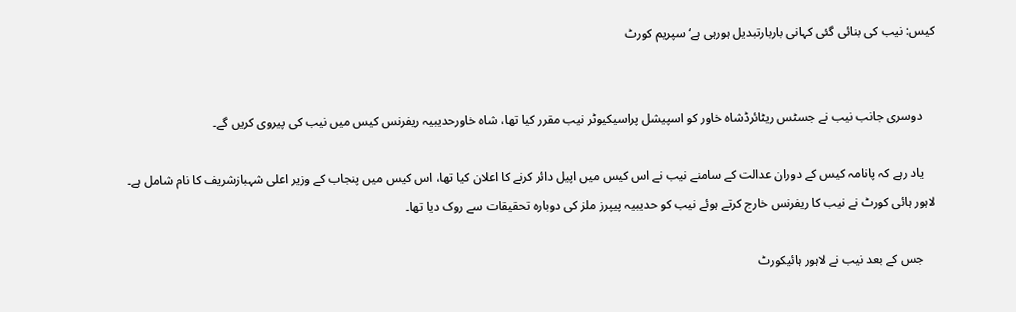کیس: نیب کی بنائی گئی کہانی باربارتبدیل ہورہی ہے‘ سپریم کورٹ


    دوسری جانب نیب نے جسٹس ریٹائرڈشاہ خاور کو اسپیشل پراسیکیوٹر نیب مقرر کیا تھا، شاہ خاورحدیبیہ ریفرنس کیس میں نیب کی پیروی کریں گے۔

    یاد رہے کہ پانامہ کیس کے دوران عدالت کے سامنے نیب نے اس کیس میں اپیل دائر کرنے کا اعلان کیا تھا، اس کیس میں پنجاب کے وزیر اعلی شہبازشریف کا نام شامل ہے۔ لاہور ہائی کورٹ نے نیب کا ریفرنس خارج کرتے ہوئے نیب کو حدیبیہ پیپرز ملز کی دوبارہ تحقیقات سے روک دیا تھا۔

    جس کے بعد نیب نے لاہور ہائیکورٹ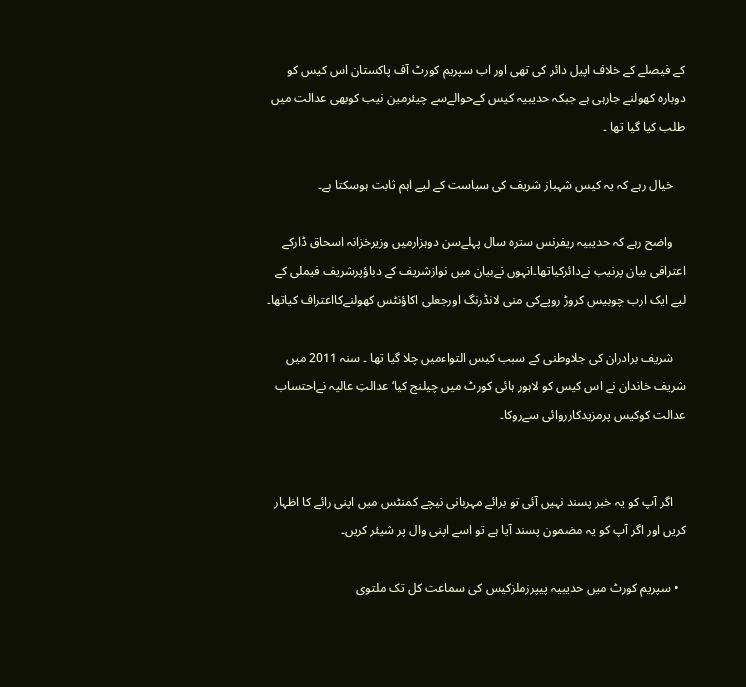کے فیصلے کے خلاف اپیل دائر کی تھی اور اب سپریم کورٹ آف پاکستان اس کیس کو دوبارہ کھولنے جارہی ہے جبکہ حدیبیہ کیس کےحوالےسے چیئرمین نیب کوبھی عدالت میں طلب کیا گیا تھا ۔

    خیال رہے کہ یہ کیس شہباز شریف کی سیاست کے لیے اہم ثابت ہوسکتا ہے۔

    واضح رہے کہ حدیبیہ ریفرنس سترہ سال پہلےسن دوہزارمیں وزیرخزانہ اسحاق ڈارکے اعترافی بیان پرنیب نےدائرکیاتھا۔انہوں نےبیان میں نوازشریف کے دباؤپرشریف فیملی کے لیے ایک ارب چوبیس کروڑ روپےکی منی لانڈرنگ اورجعلی اکاؤنٹس کھولنےکااعتراف کیاتھا۔

    شریف برادران کی جلاوطنی کے سبب کیس التواءمیں چلا گیا تھا ۔ سنہ 2011 میں شریف خاندان نے اس کیس کو لاہور ہائی کورٹ میں چیلنج کیا‘ عدالتِ عالیہ نےاحتساب عدالت کوکیس پرمزیدکارروائی سےروکا۔


    اگر آپ کو یہ خبر پسند نہیں آئی تو برائے مہربانی نیچے کمنٹس میں اپنی رائے کا اظہار کریں اور اگر آپ کو یہ مضمون پسند آیا ہے تو اسے اپنی وال پر شیئر کریں۔

  • سپریم کورٹ میں حدیبیہ پیپرزملزکیس کی سماعت کل تک ملتوی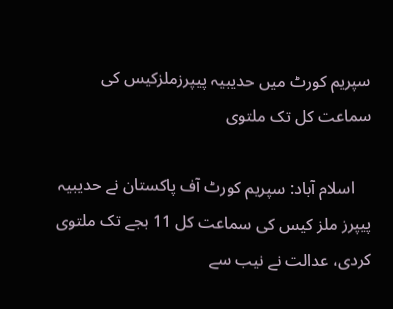سپریم کورٹ میں حدیبیہ پیپرزملزکیس کی سماعت کل تک ملتوی

    اسلام آباد: سپریم کورٹ آف پاکستان نے حدیبیہ پیپرز ملز کیس کی سماعت کل 11 بجے تک ملتوی کردی، عدالت نے نیب سے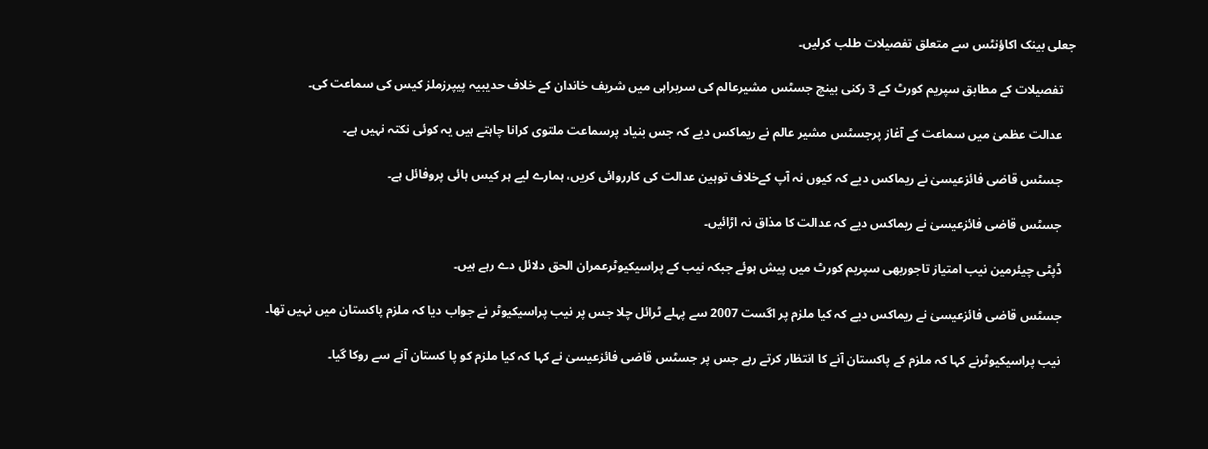جعلی بینک اکاؤنٹس سے متعلق تفصیلات طلب کرلیں۔

    تفصیلات کے مطابق سپریم کورٹ کے 3 رکنی بینچ جسٹس مشیرعالم کی سربراہی میں شریف خاندان کے خلاف حدیبیہ پیپرزملز کیس کی سماعت کی۔

    عدالت عظمیٰ میں سماعت کے آغاز پرجسٹس مشیر عالم نے ریماکس دیے کہ جس بنیاد پرسماعت ملتوی کرانا چاہتے ہیں یہ کوئی نکتہ نہیں ہے۔

    جسٹس قاضی فائزعیسیٰ نے ریماکس دیے کہ کیوں نہ آپ کےخلاف توہین عدالت کی کارروائی کریں، ہمارے لیے ہر کیس ہائی پروفائل ہے۔

    جسٹس قاضی فائزعیسیٰ نے ریماکس دیے کہ عدالت کا مذاق نہ اڑائیں۔

    ڈپٹی چیئرمین نیب امتیاز تاجوربھی سپریم کورٹ میں پیش ہوئے جبکہ نیب کے پراسیکیوٹرعمران الحق دلائل دے رہے ہیں۔

    جسٹس قاضی فائزعیسیٰ نے ریماکس دیے کہ کیا ملزم پر اگست 2007 سے پہلے ٹرائل چلا جس پر نیب پراسیکیوٹر نے جواب دیا کہ ملزم پاکستان میں نہیں تھا۔

    نیب پراسیکیوٹرنے کہا کہ ملزم کے پاکستان آنے کا انتظار کرتے رہے جس پر جسٹس قاضی فائزعیسیٰ نے کہا کہ کیا ملزم کو پا کستان آنے سے روکا گیا۔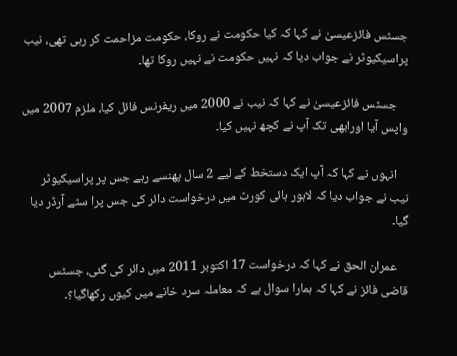جسٹس فائزعیسیٰ نے کہا کہ کیا حکومت نے روکا، حکومت مزاحمت کر رہی تھی، نیب پراسیکیوٹر نے جواب دیا کہ نہیں حکومت نے نہیں روکا تھا۔

    جسٹس فائزعیسیٰ نے کہا کہ نیب نے 2000 میں ریفرنس فائل کیا، ملزم 2007 میں واپس آیا اورابھی تک آپ نے کچھ نہیں کیا۔

    انہوں نے کہا کہ آپ ایک دستخط کے لیے 2 سال پھنسے رہے جس پر پراسیکیوٹر نیب نے جواب دیا کہ لاہور ہائی کورٹ میں درخواست دائر کی جس پرا سٹے آرڈر دیا گیا۔

    عمران الحق نے کہا کہ درخواست 17 اکتوبر 2011 میں دائر کی گئی، جسٹس قاضی فائز نے کہا کہ ہمارا سوال ہے کہ معاملہ سرد خانے میں کیوں رکھاگیا؟۔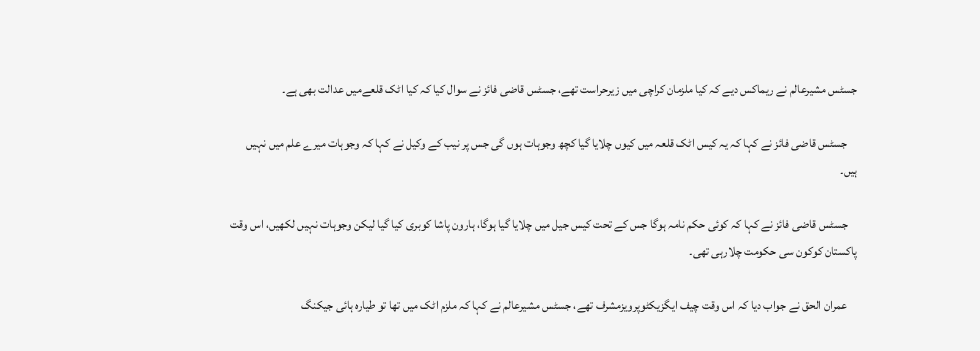جسٹس مشیرعالم نے ریماکس دیے کہ کیا ملزمان کراچی میں زیرحراست تھے، جسٹس قاضی فائز نے سوال کیا کہ کیا اٹک قلعےمیں عدالت بھی ہے۔

    جسٹس قاضی فائز نے کہا کہ یہ کیس اٹک قلعہ میں کیوں چلایا گیا کچھ وجوہات ہوں گی جس پر نیب کے وکیل نے کہا کہ وجوہات میرے علم میں نہیں ہیں۔

    جسٹس قاضی فائز نے کہا کہ کوئی حکم نامہ ہوگا جس کے تحت کیس جیل میں چلایا گیا ہوگا، ہارون پاشا کوبری کیا گیا لیکن وجوہات نہیں لکھیں، اس وقت پاکستان کوکون سی حکومت چلارہی تھی۔

    عمران الحق نے جواب دیا کہ اس وقت چیف ایگزیکٹوپرویزمشرف تھے، جسٹس مشیرعالم نے کہا کہ ملزم اٹک میں تھا تو طیارہ ہائی جیکنگ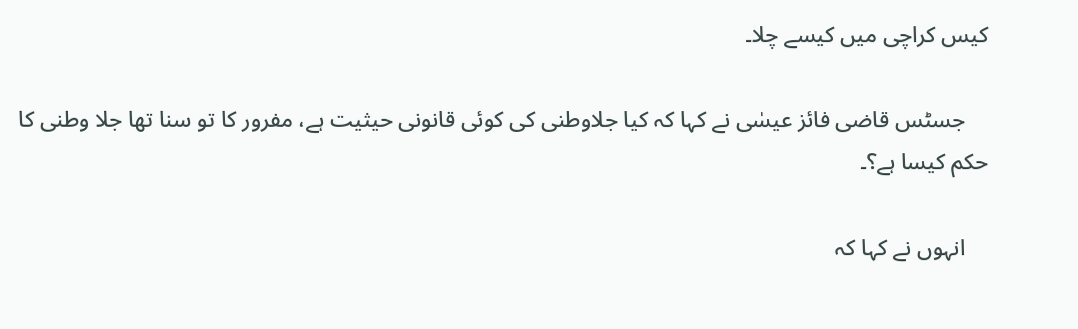کیس کراچی میں کیسے چلا۔

    جسٹس قاضی فائز عیسٰی نے کہا کہ کیا جلاوطنی کی کوئی قانونی حیثیت ہے، مفرور کا تو سنا تھا جلا وطنی کا حکم کیسا ہے؟۔

    انہوں نے کہا کہ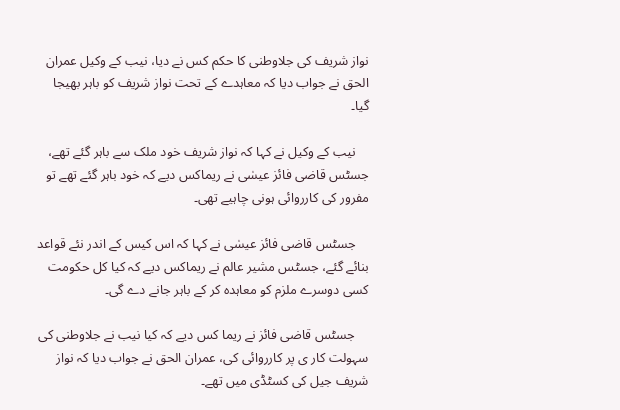نواز شریف کی جلاوطنی کا حکم کس نے دیا، نیب کے وکیل عمران الحق نے جواب دیا کہ معاہدے کے تحت نواز شریف کو باہر بھیجا گیا۔

    نیب کے وکیل نے کہا کہ نواز شریف خود ملک سے باہر گئے تھے، جسٹس قاضی فائز عیسٰی نے ریماکس دیے کہ خود باہر گئے تھے تو مفرور کی کارروائی ہونی چاہیے تھی۔

    جسٹس قاضی فائز عیسٰی نے کہا کہ اس کیس کے اندر نئے قواعد بنائے گئے، جسٹس مشیر عالم نے ریماکس دیے کہ کیا کل حکومت کسی دوسرے ملزم کو معاہدہ کر کے باہر جانے دے گی۔

    جسٹس قاضی فائز نے ریما کس دیے کہ کیا نیب نے جلاوطنی کی سہولت کار ی پر کارروائی کی، عمران الحق نے جواب دیا کہ نواز شریف جیل کی کسٹڈی میں تھے۔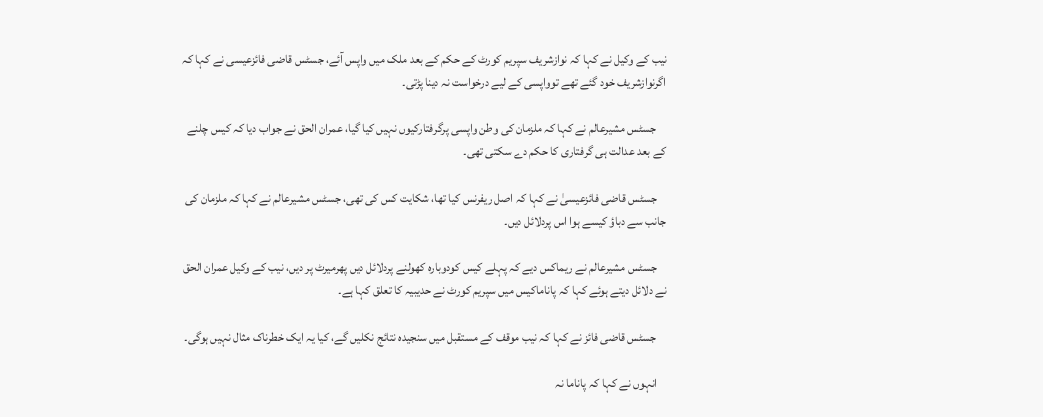نیب کے وکیل نے کہا کہ نوازشریف سپریم کورٹ کے حکم کے بعد ملک میں واپس آئے، جسٹس قاضی فائزعیسی نے کہا کہ اگرنوازشریف خود گئے تھے توواپسی کے لیے درخواست نہ دینا پڑتی۔

    جسٹس مشیرعالم نے کہا کہ ملزمان کی وطن واپسی پرگرفتارکیوں نہیں کیا گیا، عمران الحق نے جواب دیا کہ کیس چلنے کے بعد عدالت ہی گرفتاری کا حکم دے سکتی تھی۔

    جسٹس قاضی فائزعیسیٰ نے کہا کہ اصل ریفرنس کیا تھا، شکایت کس کی تھی، جسٹس مشیرعالم نے کہا کہ ملزمان کی جانب سے دباؤ کیسے ہوا اس پردلائل دیں۔

    جسٹس مشیرعالم نے ریماکس دیے کہ پہلے کیس کودوبارہ کھولنے پردلائل دیں پھرمیرٹ پر دیں، نیب کے وکیل عمران الحق نے دلائل دیتے ہوئے کہا کہ پاناماکیس میں سپریم کورٹ نے حدیبیہ کا تعلق کہا ہے۔

    جسٹس قاضی فائز نے کہا کہ نیب موقف کے مستقبل میں سنجیدہ نتائج نکلیں گے، کیا یہ ایک خطرناک مثال نہیں ہوگی۔

    انہوں نے کہا کہ پاناما نہ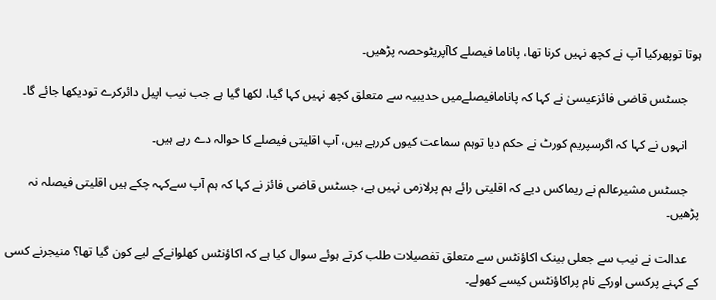ہوتا توپھرکیا آپ نے کچھ نہیں کرنا تھا، پاناما فیصلے کاآپریٹوحصہ پڑھیں۔

    جسٹس قاضی فائزعیسیٰ نے کہا کہ پانامافیصلےمیں حدیبیہ سے متعلق کچھ نہیں کہا گیا، لکھا گیا ہے جب نیب اپیل دائرکرے تودیکھا جائے گا۔

    انہوں نے کہا کہ اگرسپریم کورٹ نے حکم دیا توہم سماعت کیوں کررہے ہیں، آپ اقلیتی فیصلے کا حوالہ دے رہے ہیں۔

    جسٹس مشیرعالم نے ریماکس دیے کہ اقلیتی رائے ہم پرلازمی نہیں ہے، جسٹس قاضی فائز نے کہا کہ ہم آپ سےکہہ چکے ہیں اقلیتی فیصلہ نہ پڑھیں۔

    عدالت نے نیب سے جعلی بینک اکاؤنٹس سے متعلق تفصیلات طلب کرتے ہوئے سوال کیا ہے کہ اکاؤنٹس کھلوانےکے لیے کون گیا تھا؟ منیجرنے کسی کے کہنے پرکسی اورکے نام پراکاؤنٹس کیسے کھولے۔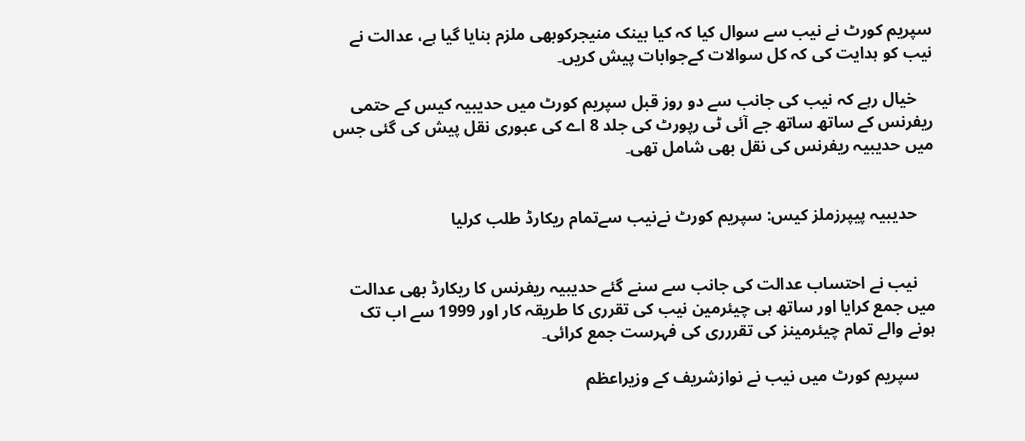سپریم کورٹ نے نیب سے سوال کیا کہ کیا بینک منیجرکوبھی ملزم بنایا گیا ہے، عدالت نے نیب کو ہدایت کی کہ کل سوالات کےجوابات پیش کریں۔

    خیال رہے کہ نیب کی جانب سے دو روز قبل سپریم کورٹ میں حدیبیہ کیس کے حتمی ریفرنس کے ساتھ ساتھ جے آئی ٹی رپورٹ کی جلد 8 اے کی عبوری نقل پیش کی گئی جس میں حدیبیہ ریفرنس کی نقل بھی شامل تھی۔


    حدیبیہ پیپرزملز کیس: سپریم کورٹ نےنیب سےتمام ریکارڈ طلب کرلیا


    نیب نے احتساب عدالت کی جانب سے سنے گئے حدیبیہ ریفرنس کا ریکارڈ بھی عدالت میں جمع کرایا اور ساتھ ہی چیئرمین نیب کی تقرری کا طریقہ کار اور 1999 سے اب تک ہونے والے تمام چیئرمینز کی تقررری کی فہرست جمع کرائی۔

    سپریم کورٹ میں نیب نے نوازشریف کے وزیراعظم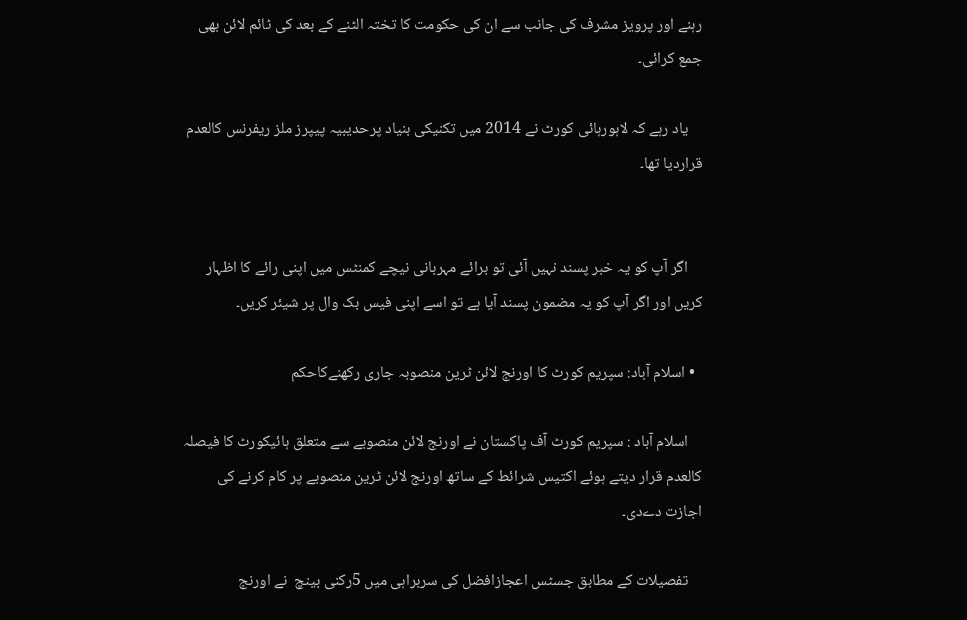رہنے اور پرویز مشرف کی جانب سے ان کی حکومت کا تختہ الٹنے کے بعد کی ٹائم لائن بھی جمع کرائی۔

    یاد رہے کہ لاہورہائی کورٹ نے 2014 میں تکنیکی بنیاد پرحدیبیہ پیپرز ملز ریفرنس کالعدم قراردیا تھا۔


    اگر آپ کو یہ خبر پسند نہیں آئی تو برائے مہربانی نیچے کمنٹس میں اپنی رائے کا اظہار کریں اور اگر آپ کو یہ مضمون پسند آیا ہے تو اسے اپنی فیس بک وال پر شیئر کریں۔

  • اسلام آباد: سپریم کورٹ کا اورنج لائن ٹرین منصوبہ جاری رکھنےکاحکم

    اسلام آباد : سپریم کورٹ آف پاکستان نے اورنج لائن منصوبے سے متعلق ہائیکورٹ کا فیصلہ کالعدم قرار دیتے ہوئے اکتیس شرائط کے ساتھ اورنج لائن ٹرین منصوبے پر کام کرنے کی اجازت دےدی۔

    تفصیلات کے مطابق جسٹس اعجازافضل کی سربراہی میں 5رکنی بینچ  نے اورنج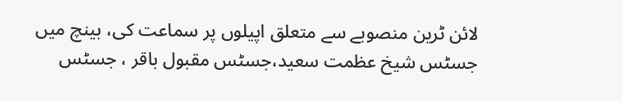لائن ٹرین منصوبے سے متعلق اپیلوں پر سماعت کی، بینچ میں جسٹس شیخ عظمت سعید،جسٹس مقبول باقر ، جسٹس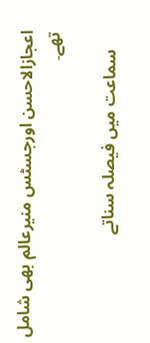اعجازالاحسن اورجسٹس منیرعالم بھی شامل تھے۔

    سماعت میں فیصلہ سناتے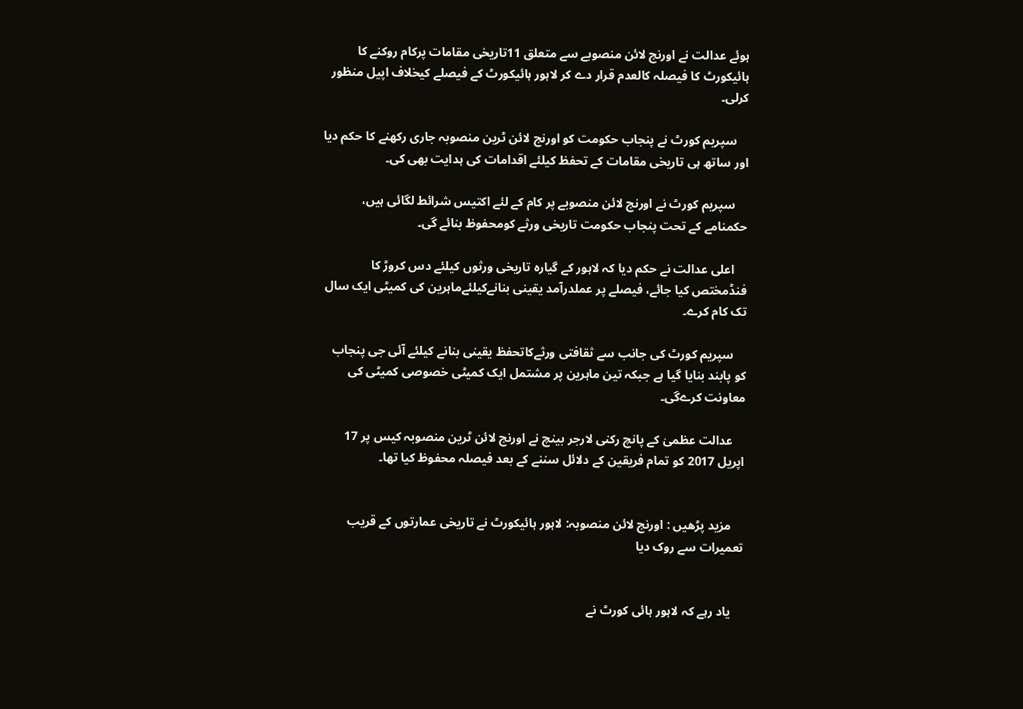ہوئے عدالت نے اورنج لائن منصوبے سے متعلق 11تاریخی مقامات پرکام روکنے کا ہائیکورٹ کا فیصلہ کالعدم قرار دے کر لاہور ہائیکورٹ کے فیصلے کیخلاف اپیل منظور کرلی۔

    سپریم کورٹ نے پنجاب حکومت کو اورنج لائن ٹرین منصوبہ جاری رکھنے کا حکم دیا اور ساتھ ہی تاریخی مقامات کے تحفظ کیلئے اقدامات کی ہدایت بھی کی۔

    سپریم کورٹ نے اورنج لائن منصوبے پر کام کے لئے اکتیس شرائط لگائی ہیں، حکمنامے کے تحت پنجاب حکومت تاریخی ورثے کومحفوظ بنائے گی۔

    اعلی عدالت نے حکم دیا کہ لاہور کے گیارہ تاریخی ورثوں کیلئے دس کروڑ کا فنڈمختص کیا جائے، فیصلے پر عملدرآمد یقینی بنانےکیلئےماہرین کی کمیٹی ایک سال تک کام کرے۔

    سپریم کورٹ کی جانب سے ثقافتی ورثےکاتحفظ یقینی بنانے کیلئے آئی جی پنجاب کو پابند بنایا گیا ہے جبکہ تین ماہرین پر مشتمل ایک کمیٹی خصوصی کمیٹی کی معاونت کرےگی۔

    عدالت عظمیٰ کے پانچ رکنی لارجر بینچ نے اورنج لائن ٹرین منصوبہ کیس پر 17 اپریل 2017 کو تمام فریقین کے دلائل سننے کے بعد فیصلہ محفوظ کیا تھا۔


    مزید پڑھیں : اورنج لائن منصوبہ: لاہور ہائیکورٹ نے تاریخی عمارتوں کے قریب تعمیرات سے روک دیا


    یاد رہے کہ لاہور ہائی کورٹ نے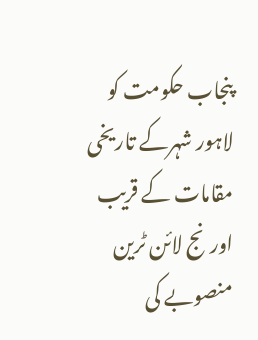پنجاب حکومت کو لاہور شہرکے تاریخی مقامات کے قریب اورنج لائن ٹرین منصوبے کی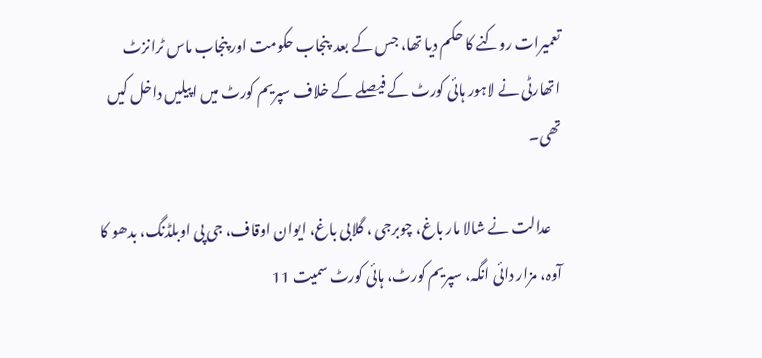تعمیرات روکنے کا حکم دیا تھا، جس کے بعد  پنجاب حکومت اور پنجاب ماس ٹرانزٹ اتھارٹی نے لاہور ہائی کورٹ کے فیصلے کے خلاف سپریم کورٹ میں اپیلیں داخل کیں تھی۔

    عدالت نے شالا مار باغ، چوبرجی ، گلابی باغ، ایوان اوقاف، جی پی اوبلڈنگ، بدھو کا آوہ، مزار دائی انگہ، سپریم کورٹ، ہائی کورٹ سمیت 11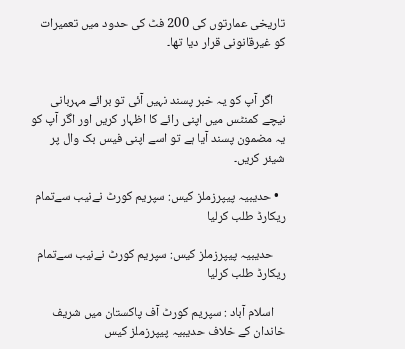تاریخی عمارتوں کی 200 فٹ کی حدود میں تعمیرات کو غیرقانونی قرار دیا تھا۔


    اگر آپ کو یہ خبر پسند نہیں آئی تو برائے مہربانی نیچے کمنٹس میں اپنی رائے کا اظہار کریں اور اگر آپ کو یہ مضمون پسند آیا ہے تو اسے اپنی فیس بک وال پر شیئر کریں۔

  • حدیبیہ پیپرزملز کیس: سپریم کورٹ نےنیب سےتمام ریکارڈ طلب کرلیا

    حدیبیہ پیپرزملز کیس: سپریم کورٹ نےنیب سےتمام ریکارڈ طلب کرلیا

    اسلام آباد : سپریم کورٹ آف پاکستان میں شریف خاندان کے خلاف حدیبیہ پیپرزملز کیس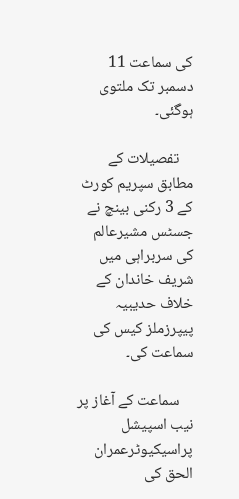کی سماعت 11 دسمبر تک ملتوی ہوگئی۔

    تفصیلات کے مطابق سپریم کورٹ کے 3 رکنی بینچ نے جسٹس مشیرعالم کی سربراہی میں شریف خاندان کے خلاف حدیبیہ پیپرزملز کیس کی سماعت کی۔

    سماعت کے آغاز پر نیب اسپیشل پراسیکیوٹرعمران الحق کی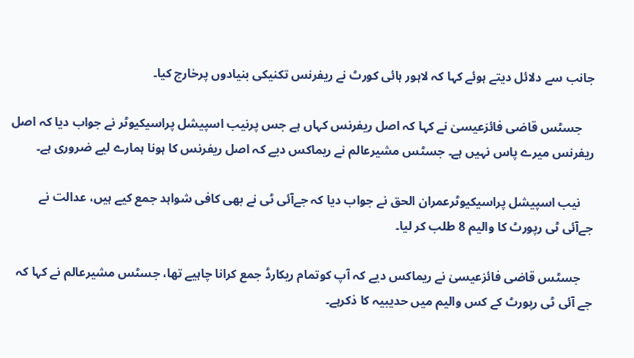جانب سے دلائل دیتے ہوئے کہا کہ لاہور ہائی کورٹ نے ریفرنس تکنیکی بنیادوں پرخارج کیا۔

    جسٹس قاضی فائزعیسیٰ نے کہا کہ اصل ریفرنس کہاں ہے جس پرنیب اسپیشل پراسیکیوٹر نے جواب دیا کہ اصل ریفرنس میرے پاس نہیں ہے۔ جسٹس مشیرعالم نے ریماکس دیے کہ اصل ریفرنس کا ہونا ہمارے لیے ضروری ہے۔

    نیب اسپیشل پراسیکیوٹرعمران الحق نے جواب دیا کہ جےآئی ٹی نے بھی کافی شواہد جمع کیے ہیں، عدالت نے جےآئی ٹی رپورٹ کا والیم 8 طلب کر لیا۔

    جسٹس قاضی فائزعیسیٰ نے ریماکس دیے کہ آپ کوتمام ریکارڈ جمع کرانا چاہیے تھا، جسٹس مشیرعالم نے کہا کہ جے آئی ٹی رپورٹ کے کس والیم میں حدیبیہ کا ذکرہے۔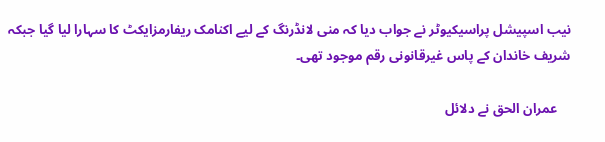نیب اسپیشل پراسیکیوٹر نے جواب دیا کہ منی لانڈرنگ کے لیے اکنامک ریفارمزایکٹ کا سہارا لیا گیا جبکہ شریف خاندان کے پاس غیرقانونی رقم موجود تھی۔

    عمران الحق نے دلائل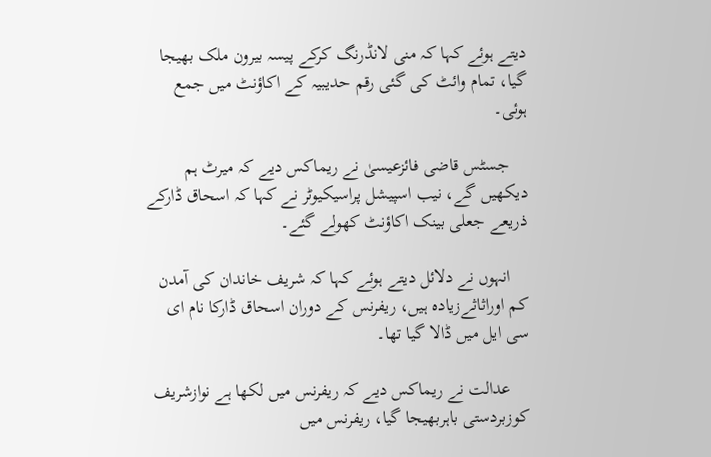دیتے ہوئے کہا کہ منی لانڈرنگ کرکے پیسہ بیرون ملک بھیجا گیا، تمام وائٹ کی گئی رقم حدیبیہ کے اکاؤنٹ میں جمع ہوئی۔

    جسٹس قاضی فائزعیسیٰ نے ریماکس دیے کہ میرٹ ہم دیکھیں گے، نیب اسپیشل پراسیکیوٹر نے کہا کہ اسحاق ڈارکے ذریعے جعلی بینک اکاؤنٹ کھولے گئے۔

    انہوں نے دلائل دیتے ہوئے کہا کہ شریف خاندان کی آمدن کم اوراثاثےزیادہ ہیں، ریفرنس کے دوران اسحاق ڈارکا نام ای سی ایل میں ڈالا گیا تھا۔

    عدالت نے ریماکس دیے کہ ریفرنس میں لکھا ہے نوازشریف کوزبردستی باہربھیجا گیا، ریفرنس میں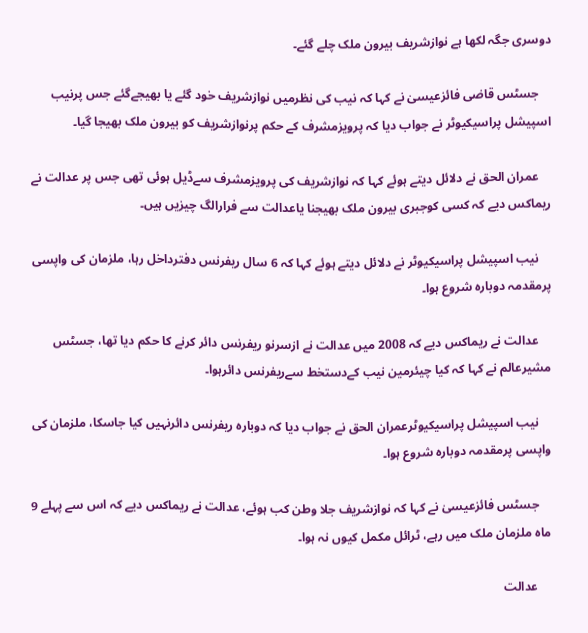دوسری جگہ لکھا ہے نوازشریف بیرون ملک چلے گئے۔

    جسٹس قاضی فائزعیسیٰ نے کہا کہ نیب کی نظرمیں نوازشریف خود گئے یا بھیجےگئے جس پرنیب اسپیشل پراسیکیوٹر نے جواب دیا کہ پرویزمشرف کے حکم پرنوازشریف کو بیرون ملک بھیجا گیا۔

    عمران الحق نے دلائل دیتے ہوئے کہا کہ نوازشریف کی پرویزمشرف سےڈیل ہوئی تھی جس پر عدالت نے ریماکس دیے کہ کسی کوجبری بیرون ملک بھیجنا یاعدالت سے فرارالگ چیزیں ہیں۔

    نیب اسپیشل پراسیکیوٹر نے دلائل دیتے ہوئے کہا کہ 6 سال ریفرنس دفترداخل رہا، ملزمان کی واپسی پرمقدمہ دوبارہ شروع ہوا۔

    عدالت نے ریماکس دیے کہ 2008 میں عدالت نے ازسرنو ریفرنس دائر کرنے کا حکم دیا تھا، جسٹس مشیرعالم نے کہا کہ کیا چیئرمین نیب کےدستخط سےریفرنس دائرہوا۔

    نیب اسپیشل پراسیکیوٹرعمران الحق نے جواب دیا کہ دوبارہ ریفرنس دائرنہیں کیا جاسکا، ملزمان کی واپسی پرمقدمہ دوبارہ شروع ہوا۔

    جسٹس فائزعیسیٰ نے کہا کہ نوازشریف جلا وطن کب ہوئے، عدالت نے ریماکس دیے کہ اس سے پہلے 9 ماہ ملزمان ملک میں رہے، ٹرائل مکمل کیوں نہ ہوا۔

    عدالت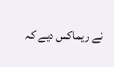نے ریماکس دیے کہ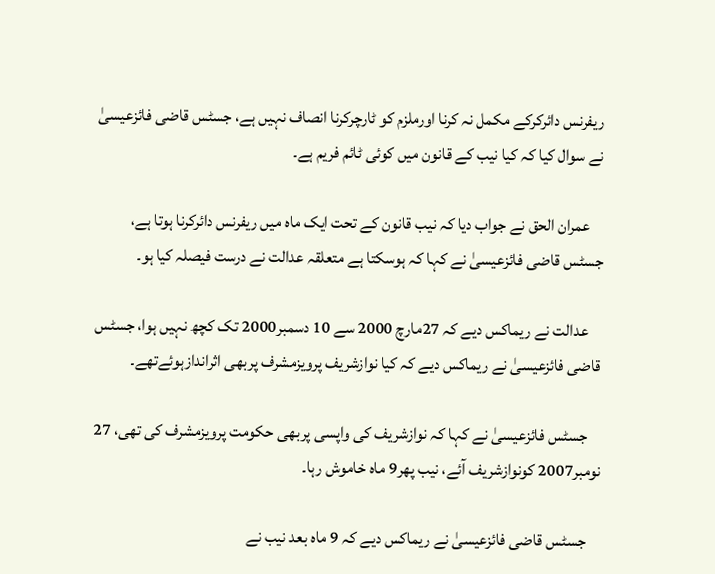ریفرنس دائرکرکے مکمل نہ کرنا اورملزم کو ٹارچرکرنا انصاف نہیں ہے، جسٹس قاضی فائزعیسیٰ نے سوال کیا کہ کیا نیب کے قانون میں کوئی ٹائم فریم ہے۔

    عمران الحق نے جواب دیا کہ نیب قانون کے تحت ایک ماہ میں ریفرنس دائرکرنا ہوتا ہے، جسٹس قاضی فائزعیسیٰ نے کہا کہ ہوسکتا ہے متعلقہ عدالت نے درست فیصلہ کیا ہو۔

    عدالت نے ریماکس دیے کہ 27مارچ 2000 سے 10 دسمبر2000 تک کچھ نہیں ہوا، جسٹس قاضی فائزعیسیٰ نے ریماکس دیے کہ کیا نوازشریف پرویزمشرف پربھی اثراندازہوئےتھے۔

    جسٹس فائزعیسیٰ نے کہا کہ نوازشریف کی واپسی پربھی حکومت پرویزمشرف کی تھی، 27 نومبر2007 کونوازشریف آئے، نیب پھر9 ماہ خاموش رہا۔

    جسٹس قاضی فائزعیسیٰ نے ریماکس دیے کہ 9 ماہ بعد نیب نے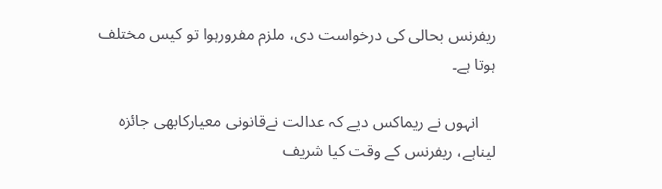ریفرنس بحالی کی درخواست دی، ملزم مفرورہوا تو کیس مختلف ہوتا ہے۔

    انہوں نے ریماکس دیے کہ عدالت نےقانونی معیارکابھی جائزہ لیناہے، ریفرنس کے وقت کیا شریف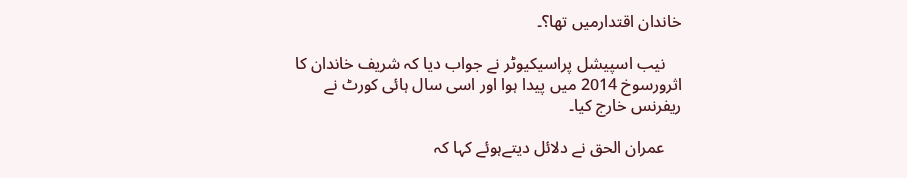خاندان اقتدارمیں تھا؟۔

    نیب اسپیشل پراسیکیوٹر نے جواب دیا کہ شریف خاندان کا اثرورسوخ 2014 میں پیدا ہوا اور اسی سال ہائی کورٹ نے ریفرنس خارج کیا۔

    عمران الحق نے دلائل دیتےہوئے کہا کہ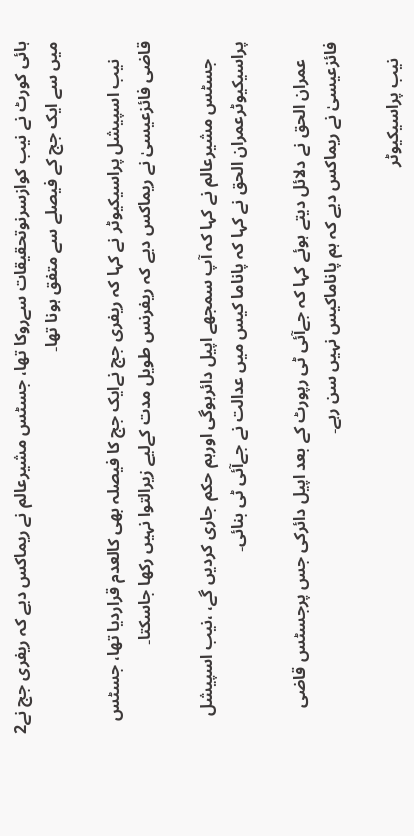ہائی کورٹ نے نیب کوازسرنوتحقیقات سےروکا تھا، جسٹس مشیرعالم نے ریماکس دیے کہ ریفری جج نے2 میں سے ایک جج کے فیصلے سے متفق ہونا تھا۔

    نیب اسپیشل پراسیکیوٹر نے کہا کہ ریفری جج نےایک جج کا فیصلہ بھی کالعدم قراردیا تھا، جسٹس قاضی فائزعیسیٰ نے ریماکس دیے کہ ریفرنس طویل مدت کےلیے زیرالتوا نہیں رکھا جاسکتا۔

    جسٹس مشیرعالم نے کہا کہ آپ سمجھے اپیل دائرہوگی اورہم حکم جاری کردیں گے، ،نیب اسپیشل پراسیکیوٹرعمران الحق نے کہا کہ پاناما کیس میں عدالت نے جےآئی ٹی بنائی۔

    عمران الحق نے دلائل دیتے ہوئے کہا کہ جےآئی ٹی رپورٹ کے بعد اپیل دائرکی جس پرجسٹس قاضی فائزعیسیٰ نے ریماکس دیے کہ ہم پاناماکیس نہیں سن رہے۔

    نیب پراسیکیوٹر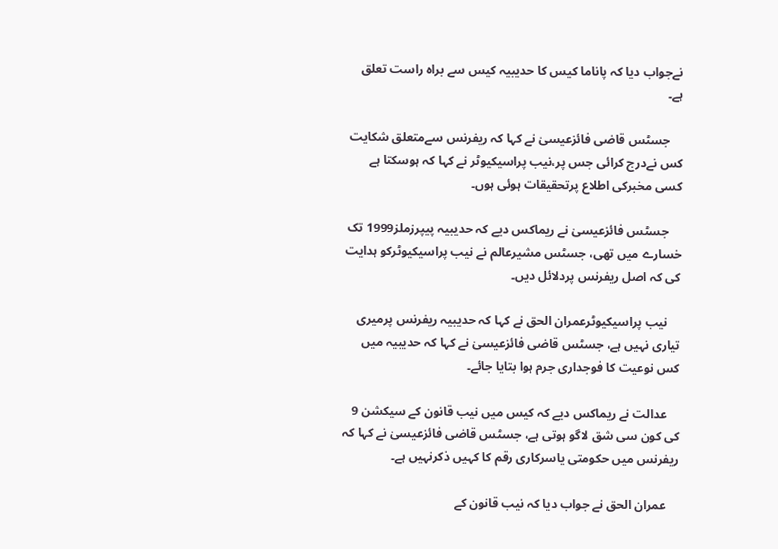نےجواب دیا کہ پاناما کیس کا حدیبیہ کیس سے براہ راست تعلق ہے۔

    جسٹس قاضی فائزعیسیٰ نے کہا کہ ریفرنس سےمتعلق شکایت کس نےدرج کرائی جس پر،نیب پراسیکیوٹر نے کہا کہ ہوسکتا ہے کسی مخبرکی اطلاع پرتحقیقات ہوئی ہوں۔

    جسٹس فائزعیسیٰ نے ریماکس دیے کہ حدیبیہ پیپرزملز1999 تک خسارے میں تھی، جسٹس مشیرعالم نے نیب پراسیکیوٹرکو ہدایت کی کہ اصل ریفرنس پردلائل دیں۔

    نیب پراسیکیوٹرعمران الحق نے کہا کہ حدیبیہ ریفرنس پرمیری تیاری نہیں ہے، جسٹس قاضی فائزعیسیٰ نے کہا کہ حدیبیہ میں کس نوعیت کا فوجداری جرم ہوا بتایا جائے۔

    عدالت نے ریماکس دیے کہ کیس میں نیب قانون کے سیکشن 9 کی کون سی شق لاگو ہوتی ہے، جسٹس قاضی فائزعیسیٰ نے کہا کہ ریفرنس میں حکومتی یاسرکاری رقم کا کہیں ذکرنہیں ہے۔

    عمران الحق نے جواب دیا کہ نیب قانون کے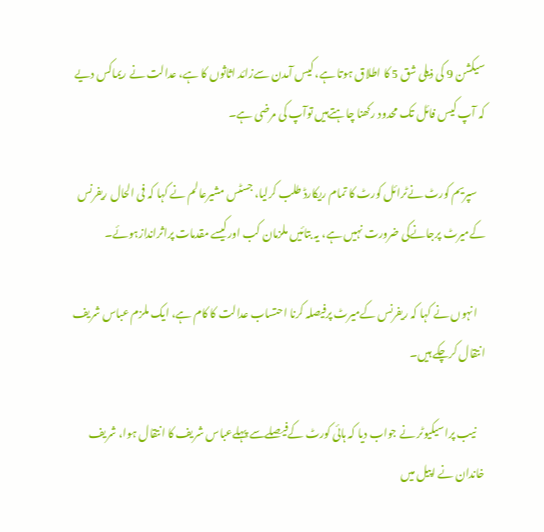سیکشن 9 کی ذیلی شق 5 کا اطلاق ہوتا ہے، کیس آمدن سےزائد اثاثوں کا ہے، عدالت نے ریماکس دیے کہ آپ کیس فائل تک محدود رکھنا چاہتےہیں توآپ کی مرضی ہے۔

    سپریم کورٹ نےٹرائل کورٹ کا تمام ریکارڈ طلب کرلیا، جسٹس مشیرعالم نے کہا کہ فی الحال ریفرنس کےمیرٹ پرجانےکی ضرورت نہیں ہے، یہ بتائیں ملزمان کب اورکیسے مقدمات پراثراندازہوئے۔

    انہوں نے کہا کہ ریفرنس کےمیرٹ پرفیصلہ کرنا احتساب عدالت کا کام ہے، ایک ملزم عباس شریف انتقال کرچکے ہیں۔

    نیب پراسیکیوٹر نے جواب دیا کہ ہائی کورٹ کےفیصلےسے پہلےعباس شریف کا انتقال ہوا، شریف خاندان نے اپیل میں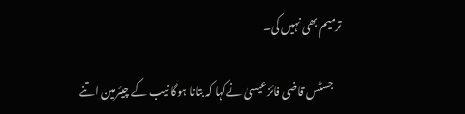ترمیم بھی نہیں کی۔

    جسٹس قاضی فائزعیسیٰ نےکہا کہ بتانا ہوگا نیب کے چیئرمین اتنے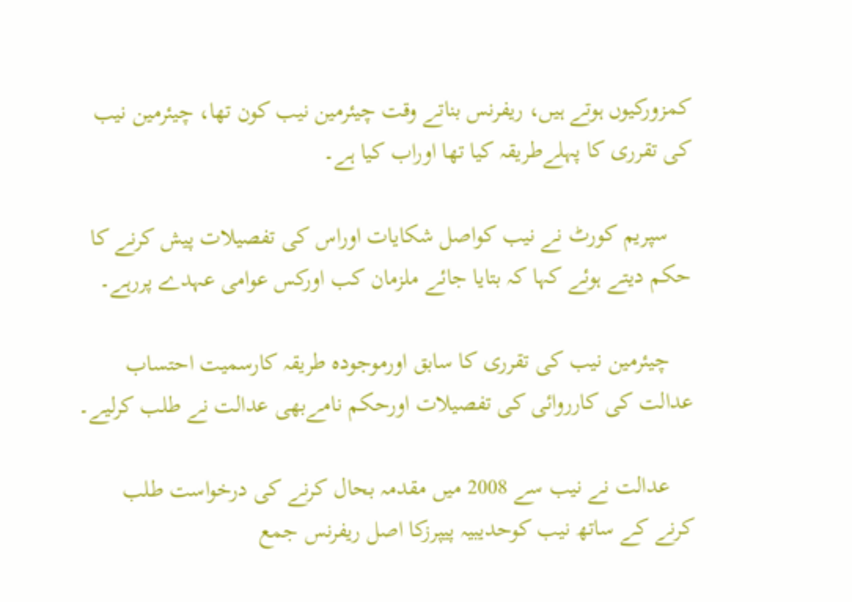کمزورکیوں ہوتے ہیں، ریفرنس بناتے وقت چیئرمین نیب کون تھا، چیئرمین نیب کی تقرری کا پہلےطریقہ کیا تھا اوراب کیا ہے۔

    سپریم کورٹ نے نیب کواصل شکایات اوراس کی تفصیلات پیش کرنے کا حکم دیتے ہوئے کہا کہ بتایا جائے ملزمان کب اورکس عوامی عہدے پررہے۔

    چیئرمین نیب کی تقرری کا سابق اورموجودہ طریقہ کارسمیت احتساب عدالت کی کارروائی کی تفصیلات اورحکم نامےبھی عدالت نے طلب کرلیے۔

    عدالت نے نیب سے 2008 میں مقدمہ بحال کرنے کی درخواست طلب کرنے کے ساتھ نیب کوحدیبیہ پیپرزکا اصل ریفرنس جمع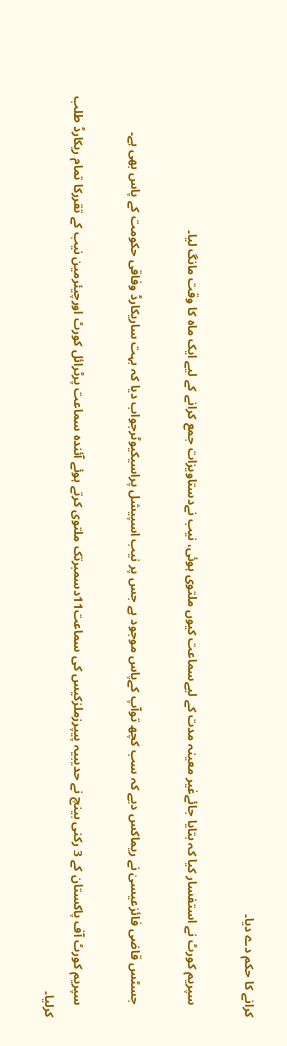کرانے کا حکم دے دیا۔

    سپریم کورٹ نے استفسار کیا کہ بتایا جائےغیر معینہ مدت کے لیےسماعت کیوں ملتوی ہوئی، نیب نےدستاویزات جمع کرانے کے لیے ایک ماہ کا وقت مانگ لیا۔

    جسٹس قاضی فائزعیسیٰ نے ریماکس دیے کہ سب کچھ توآپ کےپاس موجود ہے جس پر نیب اسپیشل پراسیکیوٹرجواب دیا کہ بہت ساریکارڈ وفاقی حکومت کے پاس بھی ہے۔

    سپریم کورٹ آف پاکستان کے 3 رکنی بینچ نے حدیبیہ پیپرزملزکیس کی سماعت11دسمبرتک ملتوی کرتے ہوئے آئندہ سماعت پرٹرائل کورٹ اورچیئرمین نیب کے تقررکا تمام ریکارڈ طلب کرلیا۔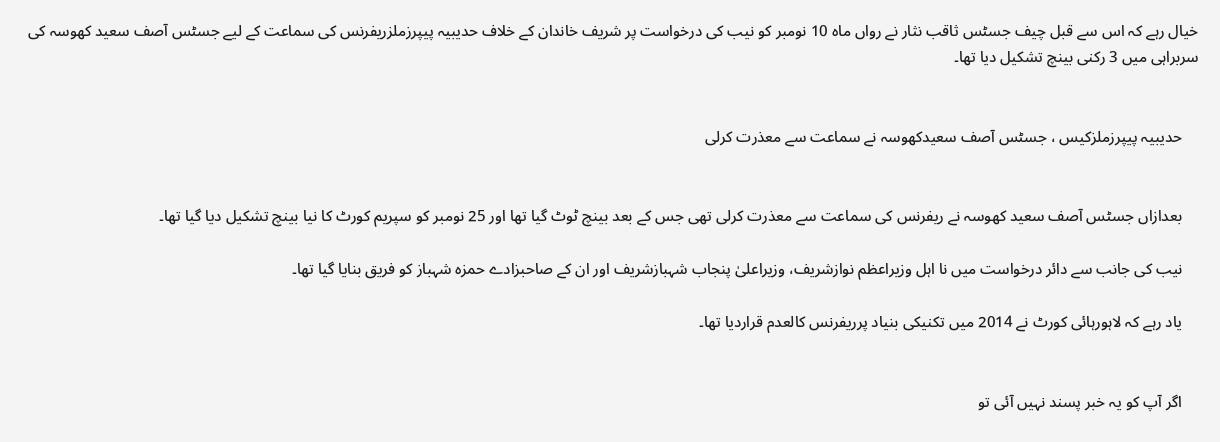خیال رہے کہ اس سے قبل چیف جسٹس ثاقب نثار نے رواں ماہ 10 نومبر کو نیب کی درخواست پر شریف خاندان کے خلاف حدیبیہ پیپرزملزریفرنس کی سماعت کے لیے جسٹس آصف سعید کھوسہ کی سربراہی میں 3 رکنی بینچ تشکیل دیا تھا۔


    حدیبیہ پیپرزملزکیس ، جسٹس آصف سعیدکھوسہ نے سماعت سے معذرت کرلی


    بعدازاں جسٹس آصف سعید کھوسہ نے ریفرنس کی سماعت سے معذرت کرلی تھی جس کے بعد بینچ ٹوٹ گیا تھا اور 25 نومبر کو سپریم کورٹ کا نیا بینچ تشکیل دیا گیا تھا۔

    نیب کی جانب سے دائر درخواست میں نا اہل وزیراعظم نوازشریف، وزیراعلیٰ پنجاب شہبازشریف اور ان کے صاحبزادے حمزہ شہباز کو فریق بنایا گیا تھا۔

    یاد رہے کہ لاہورہائی کورٹ نے 2014 میں تکنیکی بنیاد پرریفرنس کالعدم قراردیا تھا۔


    اگر آپ کو یہ خبر پسند نہیں آئی تو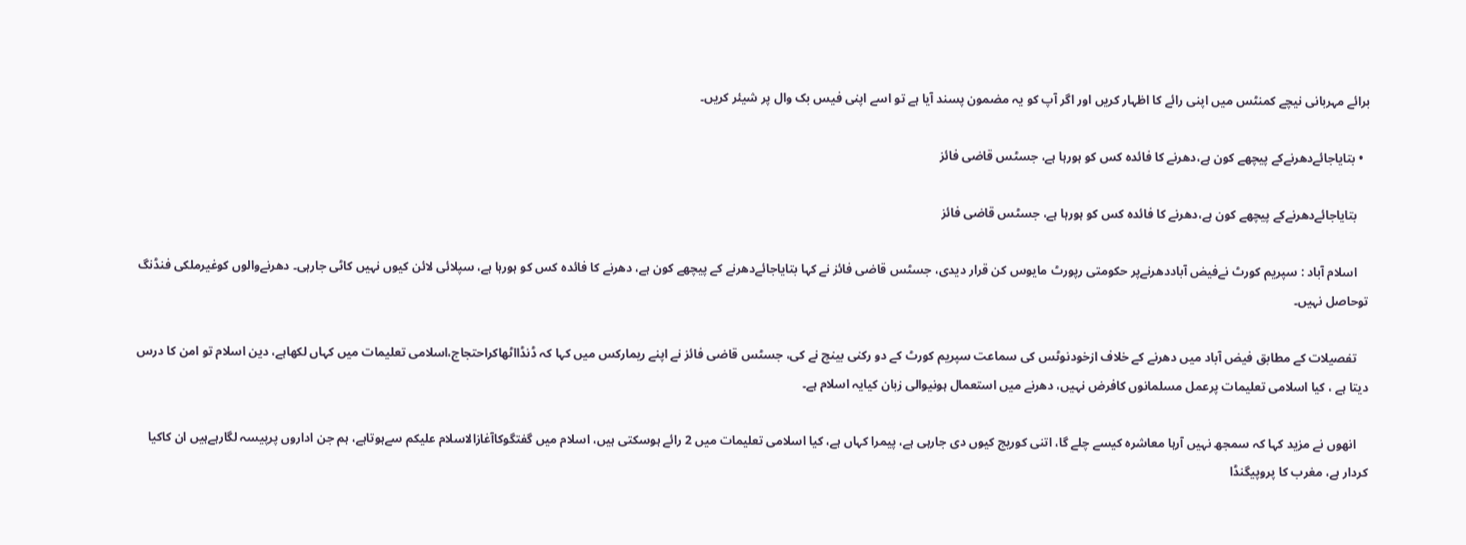برائے مہربانی نیچے کمنٹس میں اپنی رائے کا اظہار کریں اور اگر آپ کو یہ مضمون پسند آیا ہے تو اسے اپنی فیس بک وال پر شیئر کریں۔

  • بتایاجائےدھرنےکے پیچھے کون ہے،دھرنے کا فائدہ کس کو ہورہا ہے، جسٹس قاضی فائز

    بتایاجائےدھرنےکے پیچھے کون ہے،دھرنے کا فائدہ کس کو ہورہا ہے، جسٹس قاضی فائز

    اسلام آباد : سپریم کورٹ نےفیض آباددھرنےپر حکومتی رپورٹ مایوس کن قرار دیدی، جسٹس قاضی فائز نے کہا بتایاجائےدھرنے کے پیچھے کون ہے، دھرنے کا فائدہ کس کو ہورہا ہے، سپلائی لائن کیوں نہیں کاٹی جارہی۔ دھرنےوالوں کوغیرملکی فنڈنگ توحاصل نہیں۔

    تفصیلات کے مطابق فیض آباد میں دھرنے کے خلاف ازخودنوٹس کی سماعت سپریم کورٹ کے دو رکنی بینچ نے کی، جسٹس قاضی فائز نے اپنے ریمارکس میں کہا کہ ڈنڈااٹھاکراحتجاج،اسلامی تعلیمات میں کہاں لکھاہے، دین اسلام تو امن کا درس دیتا ہے ، کیا اسلامی تعلیمات پرعمل مسلمانوں کافرض نہیں، دھرنے میں استعمال ہونیوالی زبان کیایہ اسلام ہے۔

    انھوں نے مزید کہا کہ سمجھ نہیں آرہا معاشرہ کیسے چلے گا، اتنی کوریج کیوں دی جارہی ہے، پیمرا کہاں ہے، کیا اسلامی تعلیمات میں 2 رائے ہوسکتی ہیں، اسلام میں گفتگوکاآغازالاسلام علیکم سےہوتاہے، ہم جن اداروں پرپیسہ لگارہےہیں ان کاکیا کردار ہے، مغرب کا پروپیگنڈا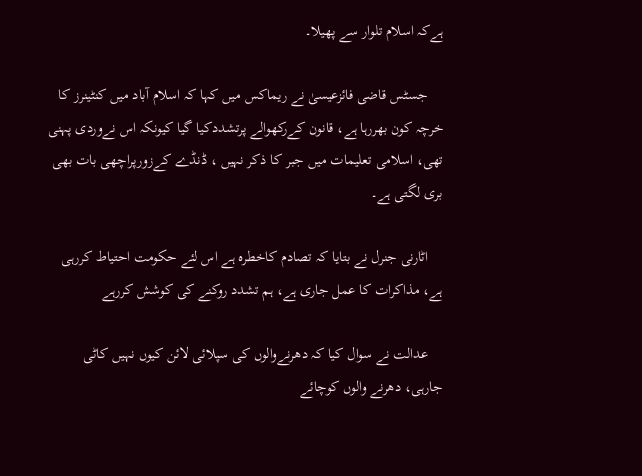ہےکہ اسلام تلوار سے پھیلا۔

    جسٹس قاضی فائزعیسیٰ نے ریماکس میں کہا کہ اسلام آباد میں کنٹینرز کا خرچہ کون بھررہا ہے، قانون کےرکھوالے پرتشددکیا گیا کیونکہ اس نےوردی پہنی تھی، اسلامی تعلیمات میں جبر کا ذکر نہیں ، ڈنڈے کےزورپراچھی بات بھی بری لگتی ہے۔

    اٹارنی جنرل نے بتایا کہ تصادم کاخطرہ ہے اس لئے حکومت احتیاط کررہی ہے، مذاکرات کا عمل جاری ہے، ہم تشدد روکنے کی کوشش کررہے

    عدالت نے سوال کیا کہ دھرنےوالوں کی سپلائی لائن کیوں نہیں کاٹی جارہی، دھرنے والوں کوچائے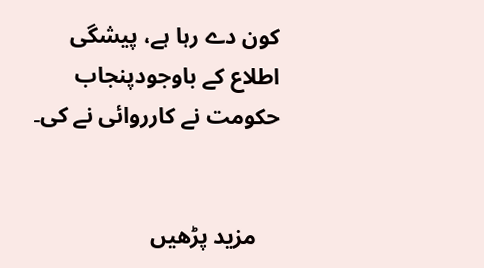کون دے رہا ہے، پیشگی اطلاع کے باوجودپنجاب حکومت نے کارروائی نے کی۔


    مزید پڑھیں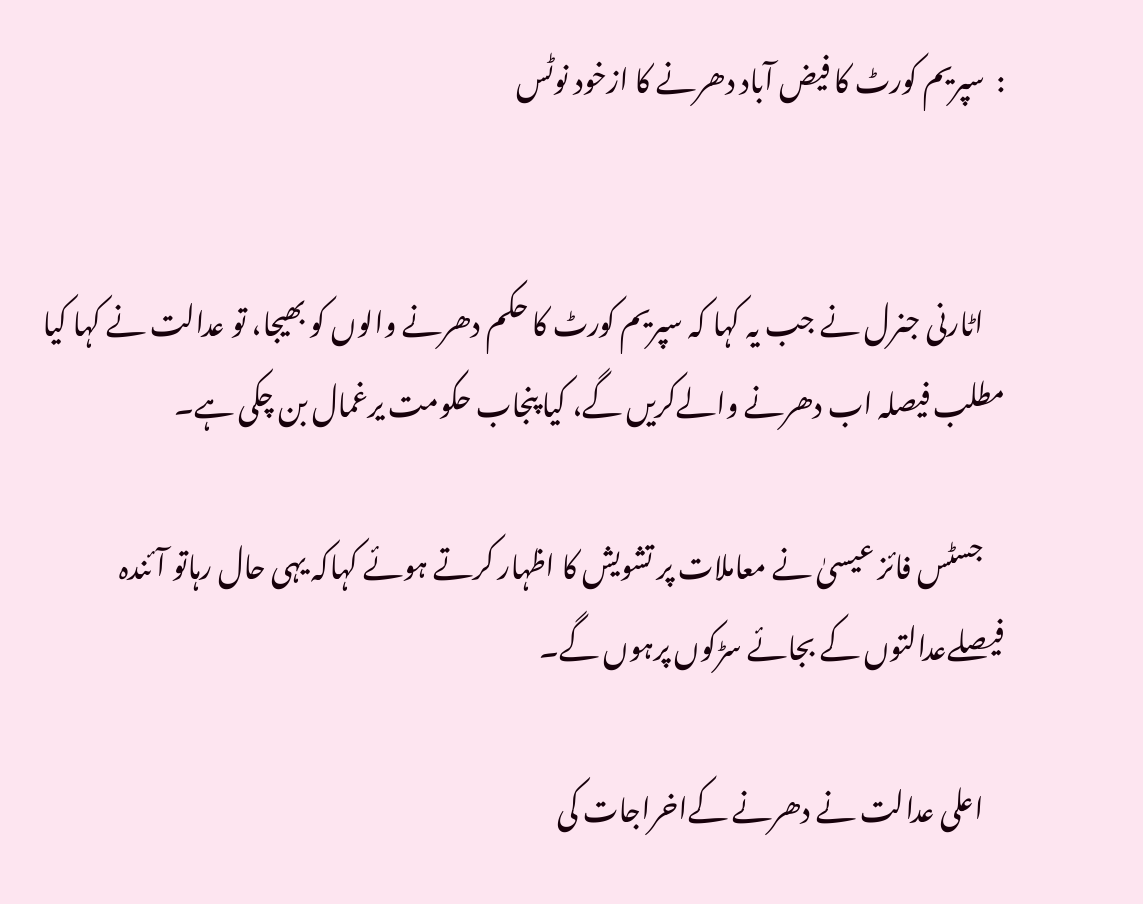:  سپریم کورٹ کا فیض آباد دھرنے کا ازخود نوٹس


    اٹارنی جنرل نے جب یہ کہا کہ سپریم کورٹ کا حکم دھرنے والوں کو بھیجا، تو عدالت نے کہا کیا مطلب فیصلہ اب دھرنے والےکریں گے، کیا پنجاب حکومت یرغمال بن چکی ہے۔

    جسٹس فائز عیسیٰ نے معاملات پر تشویش کا اظہار کرتے ہوئے کہاکہ یہی حال رہاتو آئندہ فیصلےعدالتوں کے بجائے سڑکوں پرہوں گے۔

    اعلی عدالت نے دھرنے کےاخراجات کی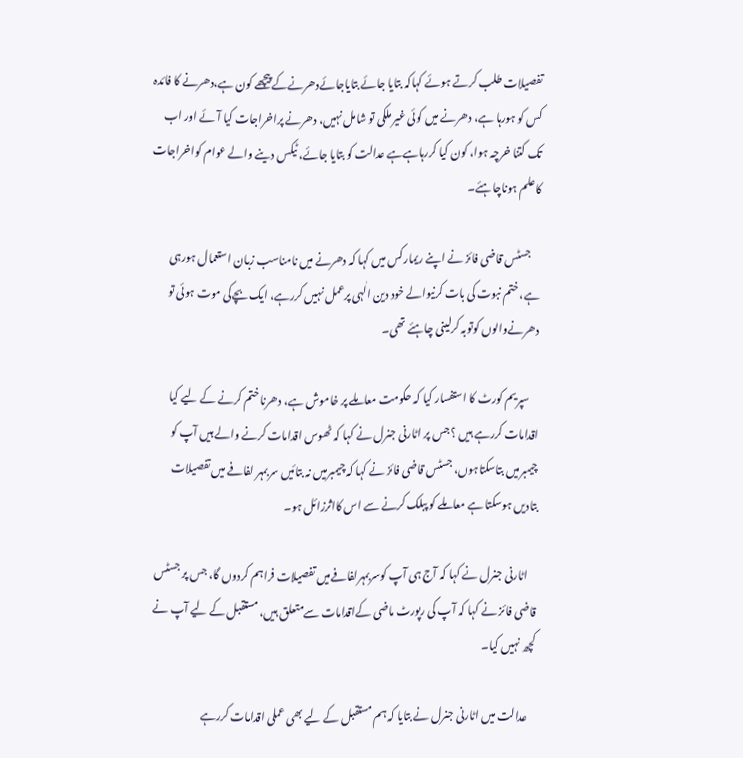تفصیلات طلب کرتے ہوئے کہاکہ بتایا جائے بتایاجائےدھرنےکےپیچھے کون ہے،دھرنے کا فائدہ کس کو ہورہا ہے، دھرنے میں کوئی غیر ملکی تو شامل نہیں، دھرنے پراخراجات کیا آئے اور اب تک کتنا خرچہ ہوا، کون کیا کررہاہےہے عدالت کو بتایا جائے، ٹیکس دینے والے عوام کواخراجات کاعلم ہوناچاہئے۔

    جسٹس قاضی فائز نے اپنے ریمارکس میں کہا کہ دھرنے میں نامناسب زبان استعمال ہورہی ہے، ختم نبوت کی بات کرنیوالے خود دین الٰہی پرعمل نہیں کررہے، ایک بچےکی موت ہوئی تو دھرنےوالوں کوتوبہ کرلینی چاہئے تھی۔

    سپریم کورٹ کا استفسار کیا کہ حکومت معاملے پر خاموش ہے، دھرنا ختم کرنے کے لیے کیا اقدامات کررہے ہیں ؟ جس پر اٹارنی جنرل نے کہا کہ ٹھوس اقدامات کرنے والے ہیں آپ کو چیمبرمیں بتاسکتاہوں، جسٹس قاضی فائز نے کہا کہ چیمبرمیں نہ بتائیں سربمہر لفافے میں تفصیلات بتادیں ہوسکتا ہے معاملے کو پبلک کرنے سے اس کااثرزائل ہو۔

    اٹارنی جنرل نے کہا کہ آج ہی آپ کوسربمہرلفافےمیں تفصیلات فراہم کردوں گا، جس پر جسٹس قاضی فائز نے کہا کہ آپ کی رپورٹ ماضی کےاقدامات سےمتعلق ہیں، مستقبل کے لیے آپ نے کچھ نہیں کیا۔

    عدالت میں اٹارنی جنرل نے بتایا کہ ہم مستقبل کے لیے بھی عملی اقدامات کررہے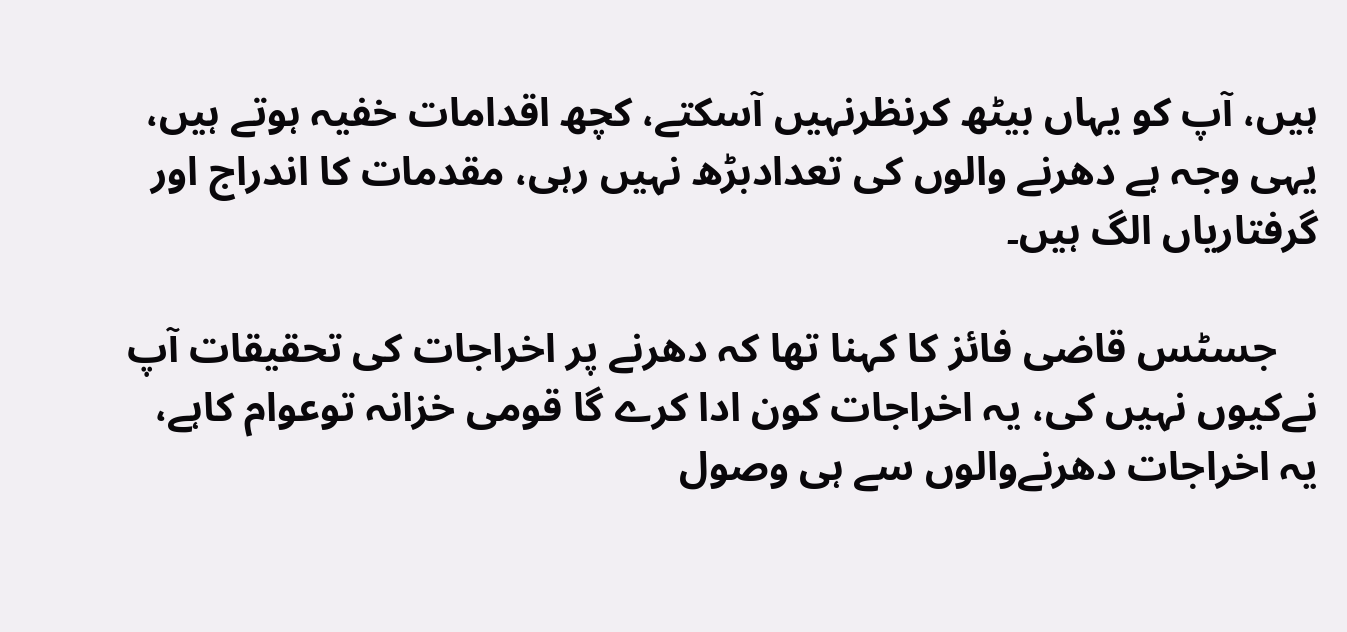ہیں، آپ کو یہاں بیٹھ کرنظرنہیں آسکتے، کچھ اقدامات خفیہ ہوتے ہیں، یہی وجہ ہے دھرنے والوں کی تعدادبڑھ نہیں رہی، مقدمات کا اندراج اور گرفتاریاں الگ ہیں۔

    جسٹس قاضی فائز کا کہنا تھا کہ دھرنے پر اخراجات کی تحقیقات آپ نےکیوں نہیں کی، یہ اخراجات کون ادا کرے گا قومی خزانہ توعوام کاہے، یہ اخراجات دھرنےوالوں سے ہی وصول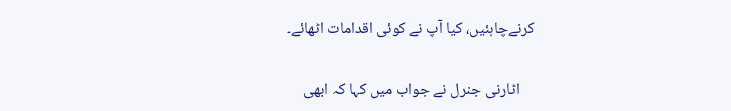کرنےچاہئیں، کیا آپ نے کوئی اقدامات اٹھائے۔

    اٹارنی جنرل نے جواب میں کہا کہ ابھی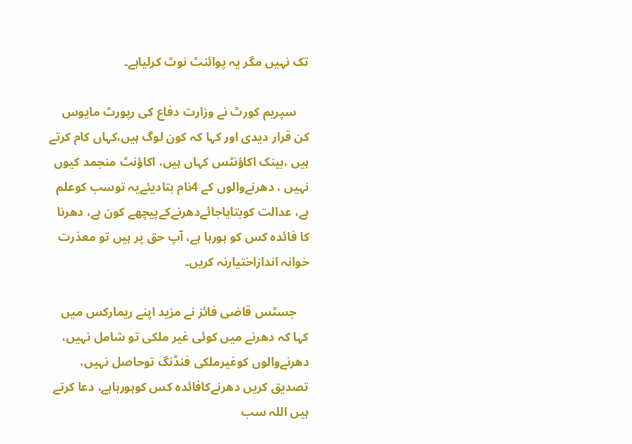تک نہیں مگر یہ پوائنٹ نوٹ کرلیاہے۔

    سپریم کورٹ نے وزارت دفاع کی رپورٹ مایوس کن قرار دیدی اور کہا کہ کون لوگ ہیں،کہاں کام کرتے ہیں ،بینک اکاؤنٹس کہاں ہیں، اکاؤنٹ منجمد کیوں نہیں ، دھرنےوالوں کے 4نام بتادیئےیہ توسب کوعلم ہے، عدالت کوبتایاجائےدھرنےکےپیچھے کون ہے، دھرنا کا فائدہ کس کو ہورہا ہے، آپ حق پر ہیں تو معذرت خوانہ اندازاختیارنہ کریں۔

    جسٹس قاضی فائز نے مزید اپنے ریمارکس میں کہا کہ دھرنے میں کوئی غیر ملکی تو شامل نہیں، دھرنےوالوں کوغیرملکی فنڈنگ توحاصل نہیں، تصدیق کریں دھرنےکافائدہ کس کوہورہاہے، دعا کرتے ہیں اللہ سب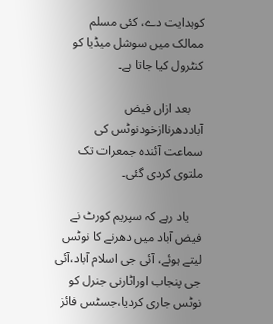کوہدایت دے، کئی مسلم ممالک میں سوشل میڈیا کو کنٹرول کیا جاتا ہے۔

    بعد ازاں فیض آباددھرناازخودنوٹس کی سماعت آئندہ جمعرات تک ملتوی کردی گئی۔

    یاد رہے کہ سپریم کورٹ نے فیض آباد میں دھرنے کا نوٹس لیتے ہوئے، آئی جی اسلام آباد،آئی جی پنجاب اوراٹارنی جنرل کو نوٹس جاری کردیا،جسٹس فائز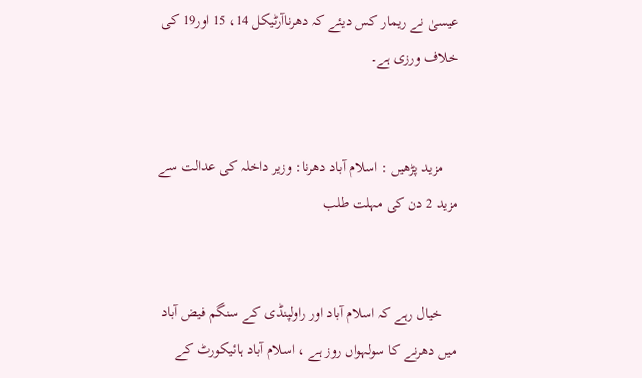عیسیٰ نے ریمار کس دیئے کہ دھرناآرٹیکل 14، 15 اور19 کی خلاف ورزی ہے۔


    مزید پڑھیں : اسلام آباد دھرنا: وزیر داخلہ کی عدالت سے مزید 2 دن کی مہلت طلب


    خیال رہے کہ اسلام آباد اور راولپنڈی کے سنگم فیض آباد میں دھرنے کا سولہواں روز ہے ، اسلام آباد ہائیکورٹ کے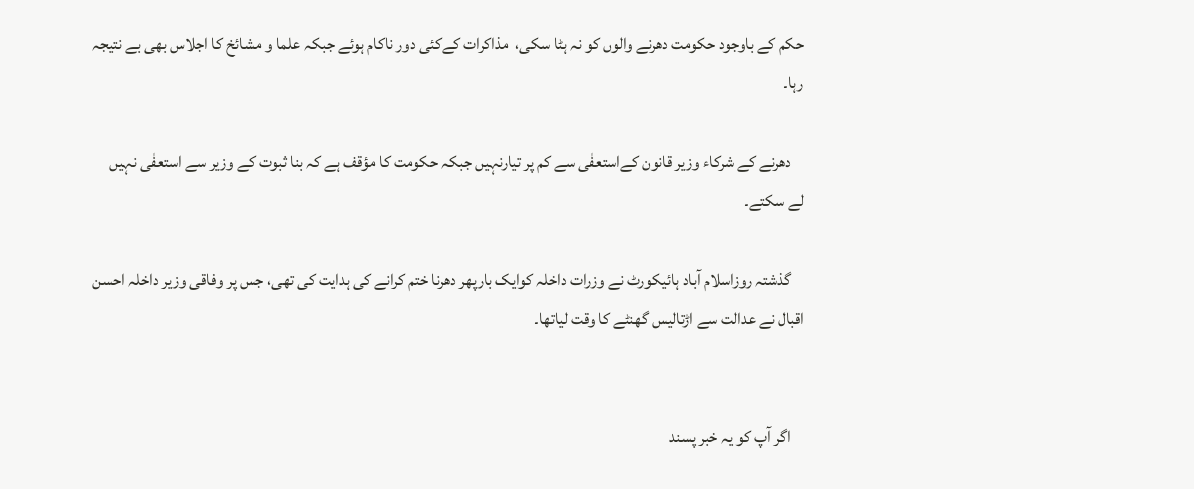حکم کے باوجود حکومت دھرنے والوں کو نہ ہٹا سکی،  مذاکرات کےکئی دور ناکام ہوئے جبکہ علما و مشائخ کا اجلاس بھی بے نتیجہ رہا۔

    دھرنے کے شرکاء وزیر قانون کےاستعفٰی سے کم پر تیارنہیں جبکہ حکومت کا مؤقف ہے کہ بنا ثبوت کے وزیر سے استعفٰی نہیں لے سکتے۔

    گذشتہ روزاسلام آباد ہائیکورٹ نے وزرات داخلہ کوایک بارپھر دھرنا ختم کرانے کی ہدایت کی تھی، جس پر وفاقی وزیر داخلہ احسن اقبال نے عدالت سے اڑتالیس گھنٹے کا وقت لیاتھا۔


    اگر آپ کو یہ خبر پسند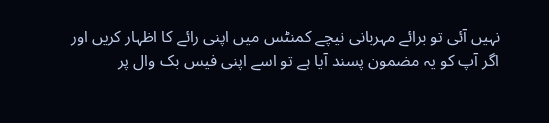نہیں آئی تو برائے مہربانی نیچے کمنٹس میں اپنی رائے کا اظہار کریں اور اگر آپ کو یہ مضمون پسند آیا ہے تو اسے اپنی فیس بک وال پر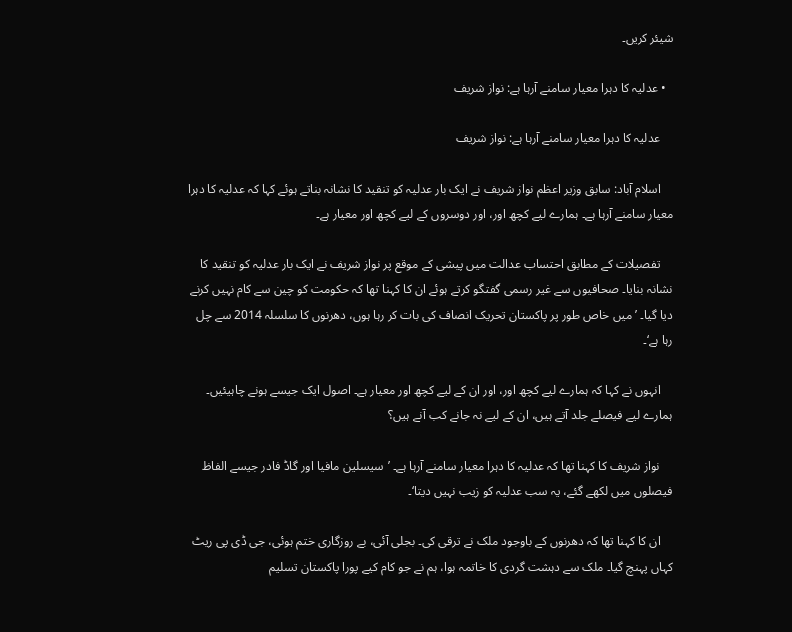شیئر کریں۔

  • عدلیہ کا دہرا معیار سامنے آرہا ہے: نواز شریف

    عدلیہ کا دہرا معیار سامنے آرہا ہے: نواز شریف

    اسلام آباد: سابق وزیر اعظم نواز شریف نے ایک بار عدلیہ کو تنقید کا نشانہ بناتے ہوئے کہا کہ عدلیہ کا دہرا معیار سامنے آرہا ہے۔ ہمارے لیے کچھ اور، اور دوسروں کے لیے کچھ اور معیار ہے۔

    تفصیلات کے مطابق احتساب عدالت میں پیشی کے موقع پر نواز شریف نے ایک بار عدلیہ کو تنقید کا نشانہ بنایا۔ صحافیوں سے غیر رسمی گفتگو کرتے ہوئے ان کا کہنا تھا کہ حکومت کو چین سے کام نہیں کرنے دیا گیا۔ ’میں خاص طور پر پاکستان تحریک انصاف کی بات کر رہا ہوں، دھرنوں کا سلسلہ 2014 سے چل رہا ہے‘۔

    انہوں نے کہا کہ ہمارے لیے کچھ اور، اور ان کے لیے کچھ اور معیار ہے۔ اصول ایک جیسے ہونے چاہیئیں۔ ہمارے لیے فیصلے جلد آتے ہیں، ان کے لیے نہ جانے کب آنے ہیں؟

    نواز شریف کا کہنا تھا کہ عدلیہ کا دہرا معیار سامنے آرہا ہے۔ ’سیسلین مافیا اور گاڈ فادر جیسے الفاظ فیصلوں میں لکھے گئے، یہ سب عدلیہ کو زیب نہیں دیتا‘۔

    ان کا کہنا تھا کہ دھرنوں کے باوجود ملک نے ترقی کی۔ بجلی آئی، بے روزگاری ختم ہوئی، جی ڈی پی ریٹ کہاں پہنچ گیا۔ ملک سے دہشت گردی کا خاتمہ ہوا، ہم نے جو کام کیے پورا پاکستان تسلیم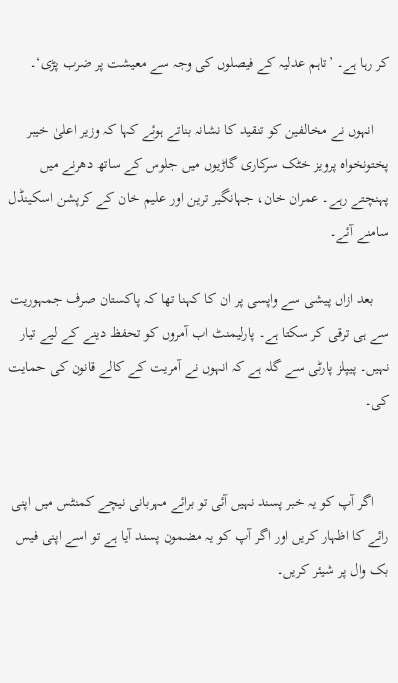کر رہا ہے۔ ’تاہم عدلیہ کے فیصلوں کی وجہ سے معیشت پر ضرب پڑی‘۔

    انہوں نے مخالفین کو تنقید کا نشانہ بناتے ہوئے کہا کہ وزیر اعلیٰ خیبر پختونخواہ پرویز خٹک سرکاری گاڑیوں میں جلوس کے ساتھ دھرنے میں پہنچتے رہے۔ عمران خان، جہانگیر ترین اور علیم خان کے کرپشن اسکینڈل سامنے آئے۔

    بعد ازاں پیشی سے واپسی پر ان کا کہنا تھا کہ پاکستان صرف جمہوریت سے ہی ترقی کر سکتا ہے۔ پارلیمنٹ اب آمروں کو تحفظ دینے کے لیے تیار نہیں۔ پیپلز پارٹی سے گلہ ہے کہ انہوں نے آمریت کے کالے قانون کی حمایت کی۔


    اگر آپ کو یہ خبر پسند نہیں آئی تو برائے مہربانی نیچے کمنٹس میں اپنی رائے کا اظہار کریں اور اگر آپ کو یہ مضمون پسند آیا ہے تو اسے اپنی فیس بک وال پر شیئر کریں۔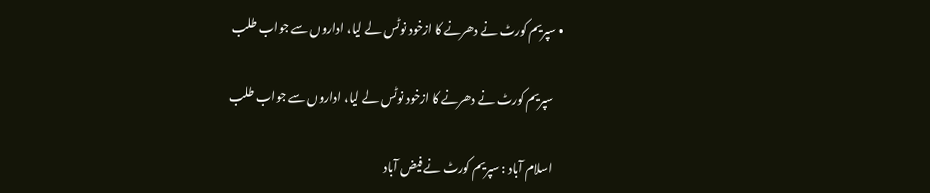• سپریم کورٹ نے دھرنے کا ازخود نوٹس لے لیا، اداروں سے جواب طلب

    سپریم کورٹ نے دھرنے کا ازخود نوٹس لے لیا، اداروں سے جواب طلب

    اسلام آباد : سپریم کورٹ نے فیض آباد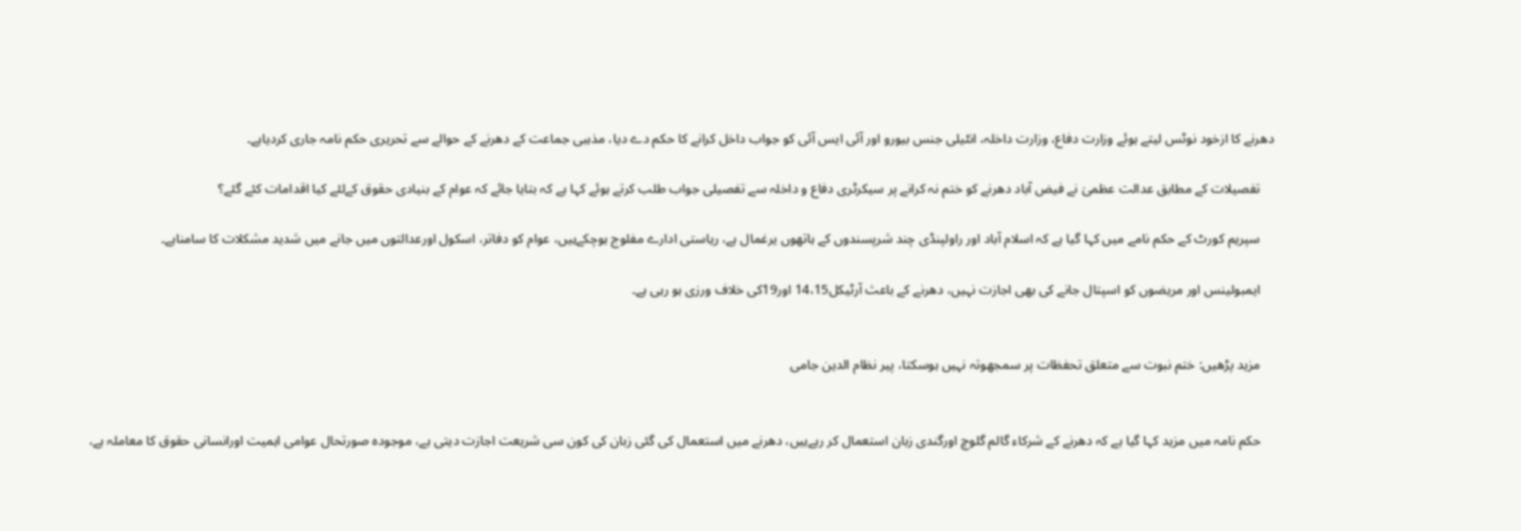دھرنے کا ازخود نوٹس لیتے ہوئے وزارت دفاع، وزارت داخلہ، انٹیلی جنس بیورو اور آئی ایس آئی کو جواب داخل کرانے کا حکم دے دیا، مذہبی جماعت کے دھرنے کے حوالے سے تحریری حکم نامہ جاری کردیاہے۔

    تفصیلات کے مطابق عدالت عظمیٰ نے فیض آباد دھرنے کو ختم نہ کرانے پر سیکرٹری دفاع و داخلہ سے تفصیلی جواب طلب کرتے ہوئے کہا ہے کہ بتایا جائے کہ عوام کے بنیادی حقوق کےلئے کیا اقدامات کئے گئے؟

    سپریم کورٹ کے حکم نامے میں کہا گیا ہے کہ اسلام آباد اور راولپنڈی چند شرپسندوں کے ہاتھوں یرغمال ہے، ریاستی ادارے مفلوج ہوچکےہیں، عوام کو دفاتر، اسکول اورعدالتوں میں جانے میں شدید مشکلات کا سامناہے۔

    ایمبولینس اور مریضوں کو اسپتال جانے کی بھی اجازت نہیں، دھرنے کے باعث آرٹیکل14،15 اور19کی خلاف ورزی ہو رہی ہے۔


    مزید پڑھیں: ختم نبوت سے متعلق تحفظات پر سمجھوتہ نہیں ہوسکتا، پیر نظام الدین جامی


    حکم نامہ میں مزید کہا گیا ہے کہ دھرنے کے شرکاء گالم گلوچ اورگندی زبان استعمال کر رہےہیں، دھرنے میں استعمال کی گئی زبان کی کون سی شریعت اجازت دیتی ہے، موجودہ صورتحال عوامی اہمیت اورانسانی حقوق کا معاملہ ہے،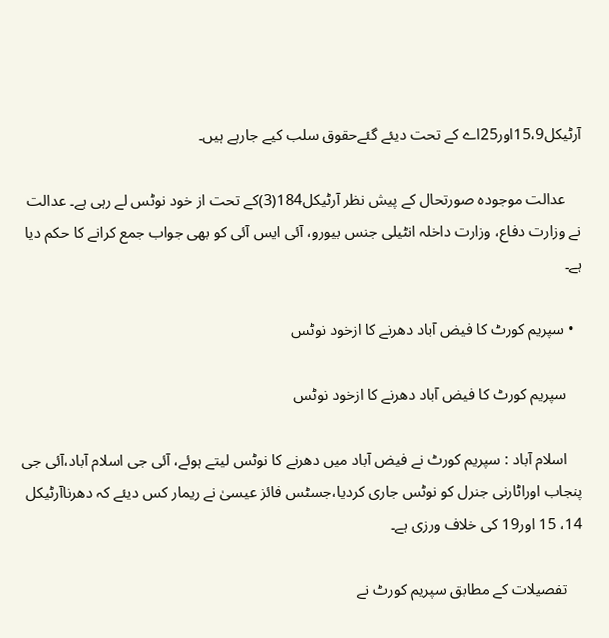آرٹیکل15،9اور25اے کے تحت دیئے گئےحقوق سلب کیے جارہے ہیں۔

    عدالت موجودہ صورتحال کے پیش نظر آرٹیکل184(3)کے تحت از خود نوٹس لے رہی ہے۔ عدالت نے وزارت دفاع، وزارت داخلہ انٹیلی جنس بیورو، آئی ایس آئی کو بھی جواب جمع کرانے کا حکم دیا ہے۔

  • سپریم کورٹ کا فیض آباد دھرنے کا ازخود نوٹس

    سپریم کورٹ کا فیض آباد دھرنے کا ازخود نوٹس

    اسلام آباد : سپریم کورٹ نے فیض آباد میں دھرنے کا نوٹس لیتے ہوئے، آئی جی اسلام آباد،آئی جی پنجاب اوراٹارنی جنرل کو نوٹس جاری کردیا،جسٹس فائز عیسیٰ نے ریمار کس دیئے کہ دھرناآرٹیکل 14، 15 اور19 کی خلاف ورزی ہے۔

    تفصیلات کے مطابق سپریم کورٹ نے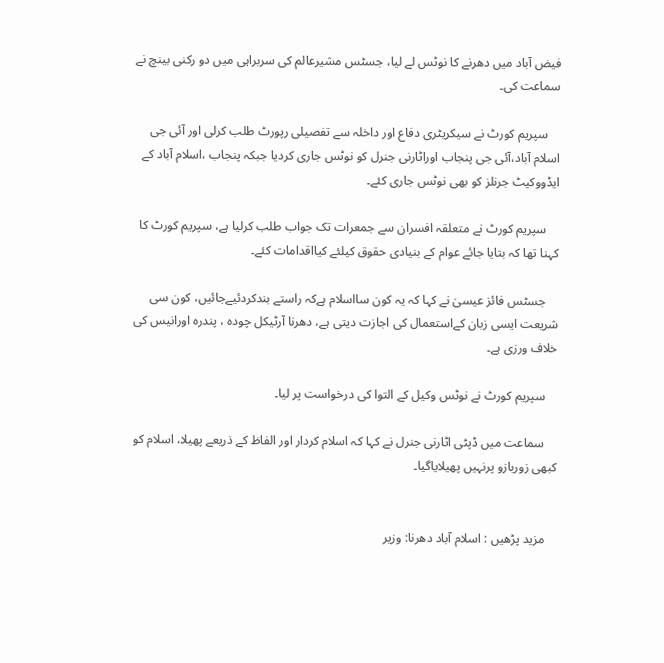فیض آباد میں دھرنے کا نوٹس لے لیا، جسٹس مشیرعالم کی سربراہی میں دو رکنی بینچ نے سماعت کی۔

    سپریم کورٹ نے سیکریٹری دفاع اور داخلہ سے تفصیلی رپورٹ طلب کرلی اور آئی جی اسلام آباد،آئی جی پنجاب اوراٹارنی جنرل کو نوٹس جاری کردیا جبکہ پنجاب ،اسلام آباد کے ایڈووکیٹ جرنلز کو بھی نوٹس جاری کئے۔

    سپریم کورٹ نے متعلقہ افسران سے جمعرات تک جواب طلب کرلیا ہے، سپریم کورٹ کا کہنا تھا کہ بتایا جائے عوام کے بنیادی حقوق کیلئے کیااقدامات کئے۔

    جسٹس فائز عیسیٰ نے کہا کہ یہ کون سااسلام ہےکہ راستے بندکردئیےجائیں، کون سی شریعت ایسی زبان کےاستعمال کی اجازت دیتی ہے، دھرنا آرٹیکل چودہ ، پندرہ اورانیس کی خلاف ورزی ہے۔

    سپریم کورٹ نے نوٹس وکیل کے التوا کی درخواست پر لیا۔

    سماعت میں ڈپٹی اٹارنی جنرل نے کہا کہ اسلام کردار اور الفاظ کے ذریعے پھیلا، اسلام کو کبھی زوربازو پرنہیں پھیلایاگیا۔


    مزید پڑھیں : اسلام آباد دھرنا: وزیر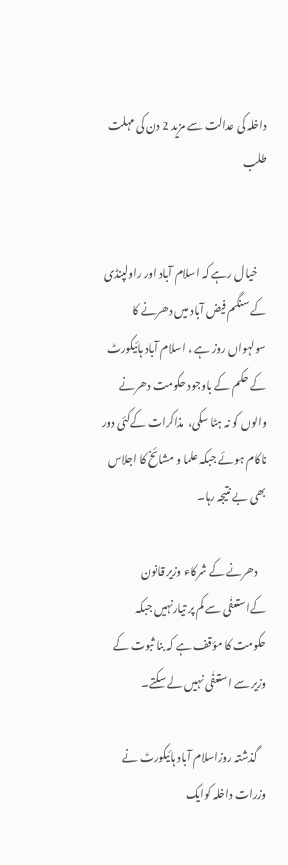داخلہ کی عدالت سے مزید 2 دن کی مہلت طلب


    خیال رہے کہ اسلام آباد اور راولپنڈی کے سنگم فیض آباد میں دھرنے کا سولہواں روز ہے ، اسلام آباد ہائیکورٹ کے حکم کے باوجود حکومت دھرنے والوں کو نہ ہٹا سکی،  مذاکرات کےکئی دور ناکام ہوئے جبکہ علما و مشائخ کا اجلاس بھی بے نتیجہ رہا۔

    دھرنے کے شرکاء وزیر قانون کےاستعفٰی سے کم پر تیارنہیں جبکہ حکومت کا مؤقف ہے کہ بنا ثبوت کے وزیر سے استعفٰی نہیں لے سکتے۔

    گذشتہ روزاسلام آباد ہائیکورٹ نے وزرات داخلہ کوایک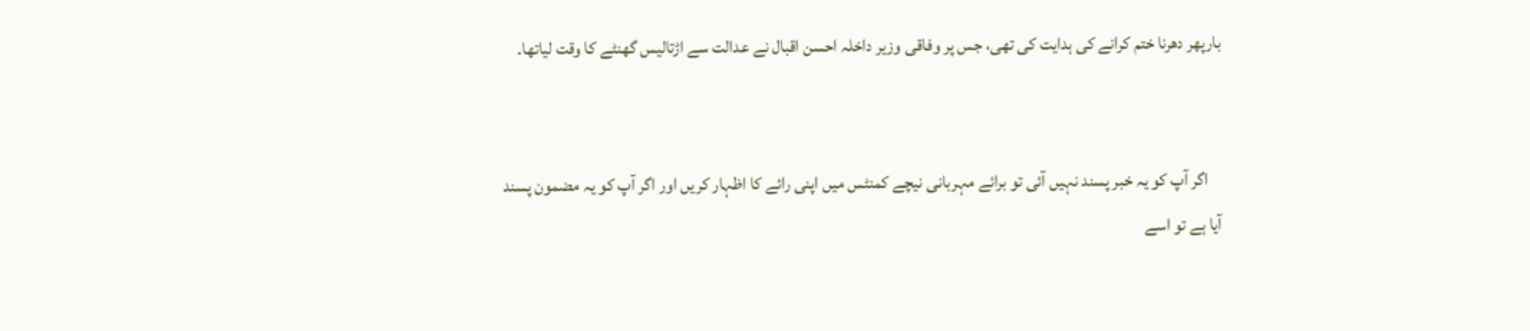بارپھر دھرنا ختم کرانے کی ہدایت کی تھی، جس پر وفاقی وزیر داخلہ احسن اقبال نے عدالت سے اڑتالیس گھنٹے کا وقت لیاتھا۔


    اگر آپ کو یہ خبر پسند نہیں آئی تو برائے مہربانی نیچے کمنٹس میں اپنی رائے کا اظہار کریں اور اگر آپ کو یہ مضمون پسند آیا ہے تو اسے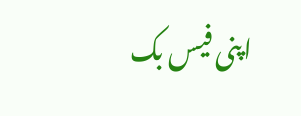اپنی فیس بک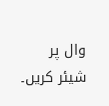وال پر شیئر کریں۔